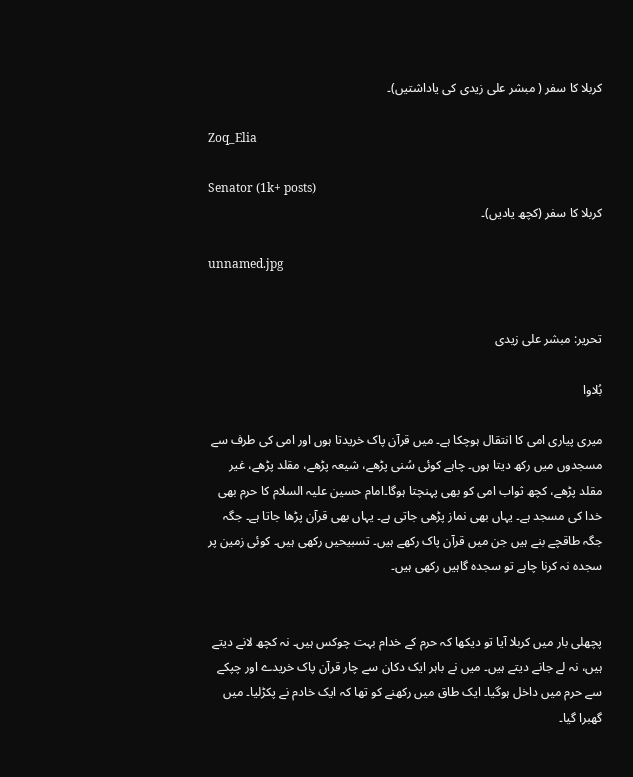کربلا کا سفر ( مبشر علی زیدی کی یاداشتیں)۔

Zoq_Elia

Senator (1k+ posts)
کربلا کا سفر (کچھ یادیں)۔

unnamed.jpg


تحریر: مبشر علی زیدی

بُلاوا

میری پیاری امی کا انتقال ہوچکا ہے۔ میں قرآن پاک خریدتا ہوں اور امی کی طرف سے مسجدوں میں رکھ دیتا ہوں۔ چاہے کوئی سُنی پڑھے، شیعہ پڑھے، مقلد پڑھے، غیر مقلد پڑھے، کچھ ثواب امی کو بھی پہنچتا ہوگا۔امام حسین علیہ السلام کا حرم بھی خدا کی مسجد ہے۔ یہاں بھی نماز پڑھی جاتی ہے۔ یہاں بھی قرآن پڑھا جاتا ہے۔ جگہ جگہ طاقچے بنے ہیں جن میں قرآن پاک رکھے ہیں۔ تسبیحیں رکھی ہیں۔ کوئی زمین پر سجدہ نہ کرنا چاہے تو سجدہ گاہیں رکھی ہیں۔


پچھلی بار میں کربلا آیا تو دیکھا کہ حرم کے خدام بہت چوکس ہیں۔ نہ کچھ لانے دیتے ہیں، نہ لے جانے دیتے ہیں۔ میں نے باہر ایک دکان سے چار قرآن پاک خریدے اور چپکے سے حرم میں داخل ہوگیا۔ ایک طاق میں رکھنے کو تھا کہ ایک خادم نے پکڑلیا۔ میں گھبرا گیا۔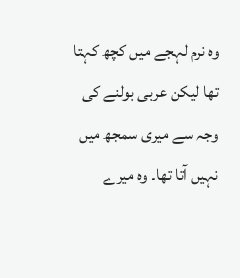وہ نرم لہجے میں کچھ کہتا تھا لیکن عربی بولنے کی وجہ سے میری سمجھ میں نہیں آتا تھا۔ وہ میرے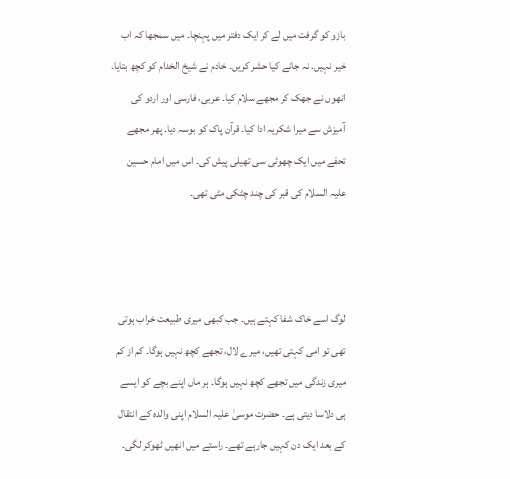بازو کو گرفت میں لے کر ایک دفتر میں پہنچا۔ میں سمجھا کہ اب خیر نہیں۔ نہ جانے کیا حشر کریں۔ خادم نے شیخ الخدام کو کچھ بتایا۔ انھوں نے جھک کر مجھے سلام کیا۔ عربی، فارسی اور اردو کی آمیزش سے میرا شکریہ ادا کیا۔ قرآن پاک کو بوسہ دیا۔ پھر مجھے تحفے میں ایک چھوٹی سی تھیلی پیش کی۔ اس میں امام حسین علیہ السلام کی قبر کی چند چٹکی مٹی تھی۔



لوگ اسے خاک شفا کہتے ہیں۔ جب کبھی میری طبیعت خراب ہوتی تھی تو امی کہتی تھیں، میرے لال، تجھے کچھ نہیں ہوگا۔ کم از کم میری زندگی میں تجھے کچھ نہیں ہوگا۔ ہر ماں اپنے بچے کو ایسے ہی دلاسا دیتی ہے۔ حضرت موسیٰ علیہ السلام اپنی والدہ کے انتقال کے بعد ایک دن کہیں جارہے تھے۔ راستے میں انھیں ٹھوکر لگی۔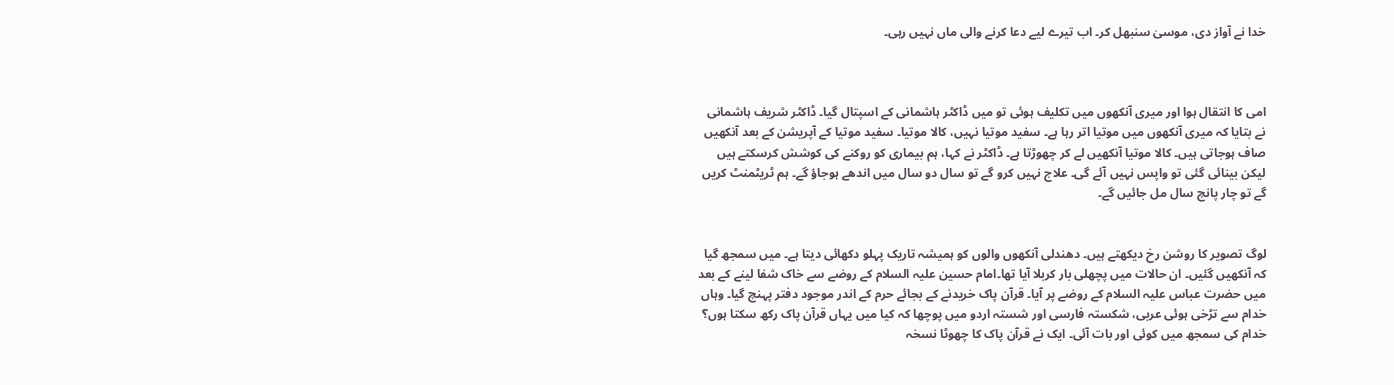خدا نے آواز دی، موسیٰ سنبھل کر۔ اب تیرے لیے دعا کرنے والی ماں نہیں رہی۔



امی کا انتقال ہوا اور میری آنکھوں میں تکلیف ہوئی تو میں ڈاکٹر ہاشمانی کے اسپتال گیا۔ ڈاکٹر شریف ہاشمانی نے بتایا کہ میری آنکھوں میں موتیا اتر رہا ہے۔ سفید موتیا نہیں، کالا موتیا۔ سفید موتیا کے آپریشن کے بعد آنکھیں صاف ہوجاتی ہیں۔ کالا موتیا آنکھیں لے کر چھوڑتا ہے۔ ڈاکٹر نے کہا، ہم بیماری کو روکنے کی کوشش کرسکتے ہیں لیکن بینائی گئی تو واپس نہیں آئے گی۔ علاج نہیں کرو گے تو سال دو سال میں اندھے ہوجاؤ گے۔ ہم ٹریٹمنٹ کریں گے تو چار پانچ سال مل جائیں گے۔


لوگ تصویر کا روشن رخ دیکھتے ہیں۔ دھندلی آنکھوں والوں کو ہمیشہ تاریک پہلو دکھائی دیتا ہے۔ میں سمجھ گیا کہ آنکھیں گئیں۔ ان حالات میں پچھلی بار کربلا آیا تھا۔امام حسین علیہ السلام کے روضے سے خاک شفا لینے کے بعد میں حضرت عباس علیہ السلام کے روضے پر آیا۔ قرآن پاک خریدنے کے بجائے حرم کے اندر موجود دفتر پہنچ گیا۔ وہاں خدام سے تڑخی ہوئی عربی، شکستہ فارسی اور شستہ اردو میں پوچھا کہ کیا میں یہاں قرآن پاک رکھ سکتا ہوں؟ خدام کی سمجھ میں کوئی اور بات آئی۔ ایک نے قرآن پاک کا چھوٹا نسخہ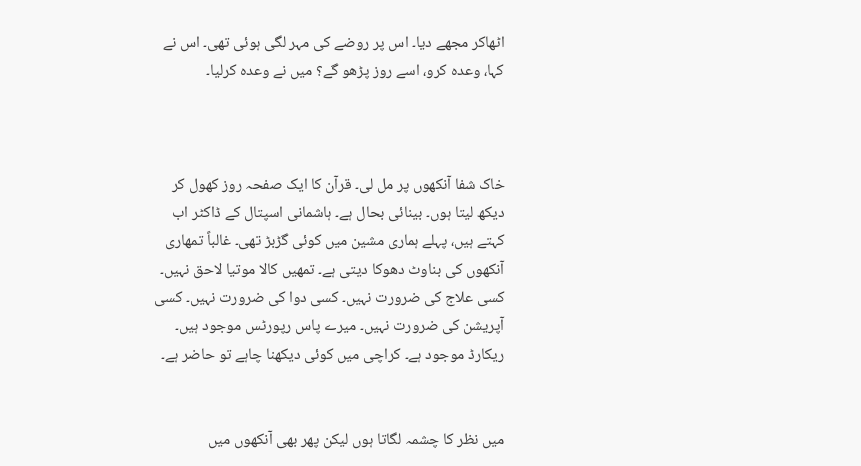اٹھاکر مجھے دیا۔ اس پر روضے کی مہر لگی ہوئی تھی۔ اس نے کہا، وعدہ کرو، اسے روز پڑھو گے؟ میں نے وعدہ کرلیا۔



خاک شفا آنکھوں پر مل لی۔ قرآن کا ایک صفحہ روز کھول کر دیکھ لیتا ہوں۔ بینائی بحال ہے۔ ہاشمانی اسپتال کے ڈاکٹر اب کہتے ہیں، پہلے ہماری مشین میں کوئی گڑبڑ تھی۔ غالباً تمھاری آنکھوں کی بناوٹ دھوکا دیتی ہے۔ تمھیں کالا موتیا لاحق نہیں۔ کسی علاج کی ضرورت نہیں۔ کسی دوا کی ضرورت نہیں۔ کسی آپریشن کی ضرورت نہیں۔ میرے پاس رپورٹس موجود ہیں۔ ریکارڈ موجود ہے۔ کراچی میں کوئی دیکھنا چاہے تو حاضر ہے۔


میں نظر کا چشمہ لگاتا ہوں لیکن پھر بھی آنکھوں میں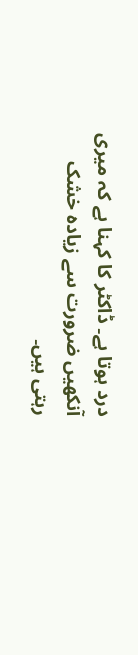درد ہوتا ہے۔ ڈاکٹر کا کہنا ہے کہ میری آنکھیں ضرورت سے زیادہ خشک رہتی ہیں۔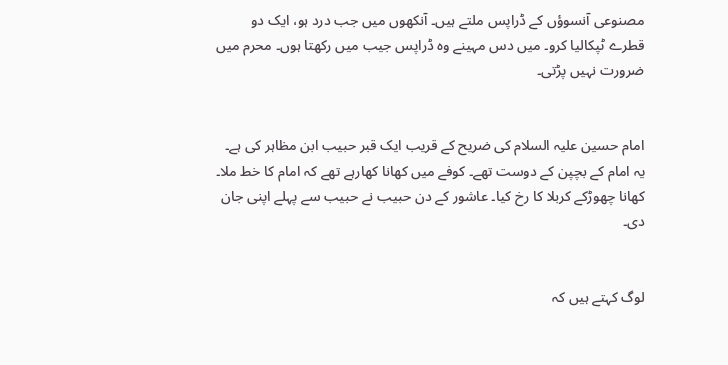مصنوعی آنسوؤں کے ڈراپس ملتے ہیں۔ آنکھوں میں جب درد ہو، ایک دو قطرے ٹپکالیا کرو۔ میں دس مہینے وہ ڈراپس جیب میں رکھتا ہوں۔ محرم میں ضرورت نہیں پڑتی۔


امام حسین علیہ السلام کی ضریح کے قریب ایک قبر حبیب ابن مظاہر کی ہے۔ یہ امام کے بچپن کے دوست تھے۔ کوفے میں کھانا کھارہے تھے کہ امام کا خط ملا۔ کھانا چھوڑکے کربلا کا رخ کیا۔ عاشور کے دن حبیب نے حبیب سے پہلے اپنی جان دی۔


لوگ کہتے ہیں کہ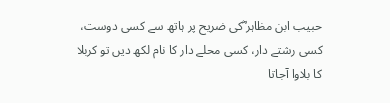حبیب ابن مظاہر ؓکی ضریح پر ہاتھ سے کسی دوست، کسی رشتے دار، کسی محلے دار کا نام لکھ دیں تو کربلا کا بلاوا آجاتا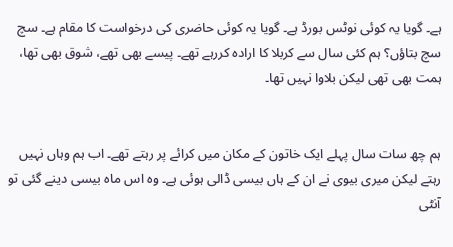ہے۔ گویا یہ کوئی نوٹس بورڈ ہے۔ گویا یہ کوئی حاضری کی درخواست کا مقام ہے۔ سچ سچ بتاؤں؟ ہم کئی سال سے کربلا کا ارادہ کررہے تھے۔ پیسے بھی تھے، شوق بھی تھا، ہمت بھی تھی لیکن بلاوا نہیں تھا۔


ہم چھ سات سال پہلے ایک خاتون کے مکان میں کرائے پر رہتے تھے۔ اب ہم وہاں نہیں رہتے لیکن میری بیوی نے ان کے ہاں بیسی ڈالی ہوئی ہے۔ وہ اس ماہ بیسی دینے گئی تو آنٹی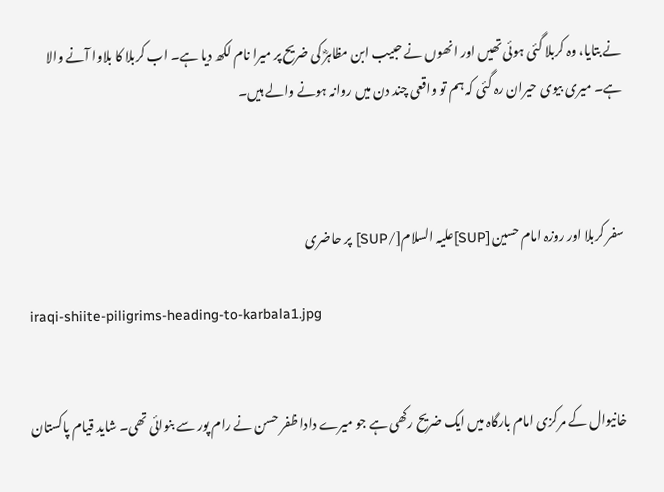نے بتایا، وہ کربلا گئی ہوئی تھیں اور انھوں نے حبیب ابن مظاہرؓ کی ضریح پر میرا نام لکھ دیا ہے۔ اب کربلا کا بلاوا آنے والا ہے۔ میری بیوی حیران رہ گئی کہ ہم تو واقعی چند دن میں روانہ ہونے والے ہیں۔



سفر کربلا اور روزہ امام حسین [SUP]علیہ السلام[/SUP] پر حاضری

iraqi-shiite-piligrims-heading-to-karbala1.jpg


خانیوال کے مرکزی امام بارگاہ میں ایک ضریح رکھی ہے جو میرے دادا ظفر حسن نے رام پور سے بنوائی تھی۔ شاید قیام پاکستان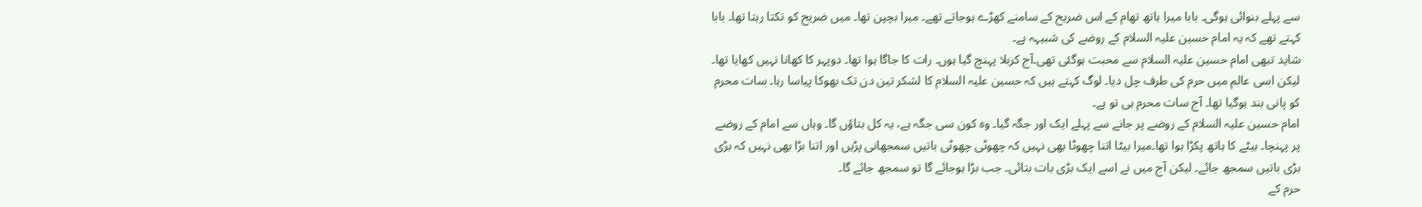سے پہلے بنوائی ہوگی۔ بابا میرا ہاتھ تھام کے اس ضریح کے سامنے کھڑے ہوجاتے تھے۔ میرا بچپن تھا۔ میں ضریح کو تکتا رہتا تھا۔ بابا کہتے تھے کہ یہ امام حسین علیہ السلام کے روضے کی شبیہہ ہے۔
شاید تبھی امام حسین علیہ السلام سے محبت ہوگئی تھی۔آج کربلا پہنچ گیا ہوں۔ رات کا جاگا ہوا تھا۔ دوپہر کا کھانا نہیں کھایا تھا۔ لیکن اسی عالم میں حرم کی طرف چل دیا۔ لوگ کہتے ہیں کہ حسین علیہ السلام کا لشکر تین دن تک بھوکا پیاسا رہا۔ سات محرم کو پانی بند ہوگیا تھا۔ آج سات محرم ہی تو ہے۔
امام حسین علیہ السلام کے روضے پر جانے سے پہلے ایک اور جگہ گیا۔ وہ کون سی جگہ ہے، یہ کل بتاؤں گا۔ وہاں سے امام کے روضے پر پہنچا۔ بیٹے کا ہاتھ پکڑا ہوا تھا۔میرا بیٹا اتنا چھوٹا بھی نہیں کہ چھوٹی چھوٹی باتیں سمجھانی پڑیں اور اتنا بڑا بھی نہیں کہ بڑی بڑی باتیں سمجھ جائے۔ لیکن آج میں نے اسے ایک بڑی بات بتائی۔ جب بڑا ہوجائے گا تو سمجھ جائے گا۔
حرم کے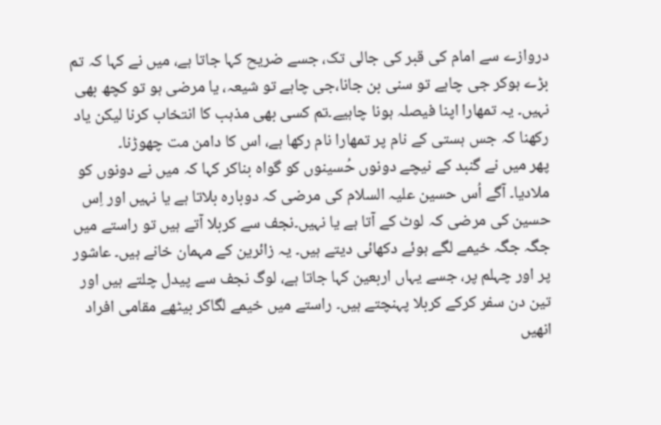دروازے سے امام کی قبر کی جالی تک، جسے ضریح کہا جاتا ہے، میں نے کہا کہ تم بڑے ہوکر جی چاہے تو سنی بن جانا،جی چاہے تو شیعہ، یا مرضی ہو تو کچھ بھی نہیں۔ یہ تمھارا اپنا فیصلہ ہونا چاہیے۔تم کسی بھی مذہب کا انتخاب کرنا لیکن یاد رکھنا کہ جس ہستی کے نام پر تمھارا نام رکھا ہے، اس کا دامن مت چھوڑنا۔
پھر میں نے گنبد کے نیچے دونوں حُسینوں کو گواہ بناکر کہا کہ میں نے دونوں کو ملادیا۔ آگے اُس حسین علیہ السلام کی مرضی کہ دوبارہ بلاتا ہے یا نہیں اور اِس حسین کی مرضی کہ لوٹ کے آتا ہے یا نہیں۔نجف سے کربلا آتے ہیں تو راستے میں جگہ جگہ خیمے لگے ہوئے دکھائی دیتے ہیں۔ یہ زائرین کے مہمان خانے ہیں۔ عاشور پر اور چہلم پر، جسے یہاں اربعین کہا جاتا ہے، لوگ نجف سے پیدل چلتے ہیں اور تین دن سفر کرکے کربلا پہنچتے ہیں۔ راستے میں خیمے لگاکر بیٹھے مقامی افراد انھیں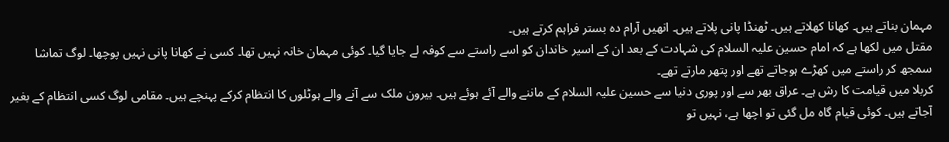مہمان بناتے ہیں۔ کھانا کھلاتے ہیں۔ ٹھنڈا پانی پلاتے ہیں۔ انھیں آرام دہ بستر فراہم کرتے ہیں۔
مقتل میں لکھا ہے کہ امام حسین علیہ السلام کی شہادت کے بعد ان کے اسیر خاندان کو اسے راستے سے کوفہ لے جایا گیا۔ کوئی مہمان خانہ نہیں تھا۔ کسی نے کھانا پانی نہیں پوچھا۔ لوگ تماشا سمجھ کر راستے میں کھڑے ہوجاتے تھے اور پتھر مارتے تھے۔
کربلا میں قیامت کا رش ہے۔ عراق بھر سے اور پوری دنیا سے حسین علیہ السلام کے ماننے والے آئے ہوئے ہیں۔ بیرون ملک سے آنے والے ہوٹلوں کا انتظام کرکے پہنچے ہیں۔ مقامی لوگ کسی انتظام کے بغیر آجاتے ہیں۔ کوئی قیام گاہ مل گئی تو اچھا ہے، نہیں تو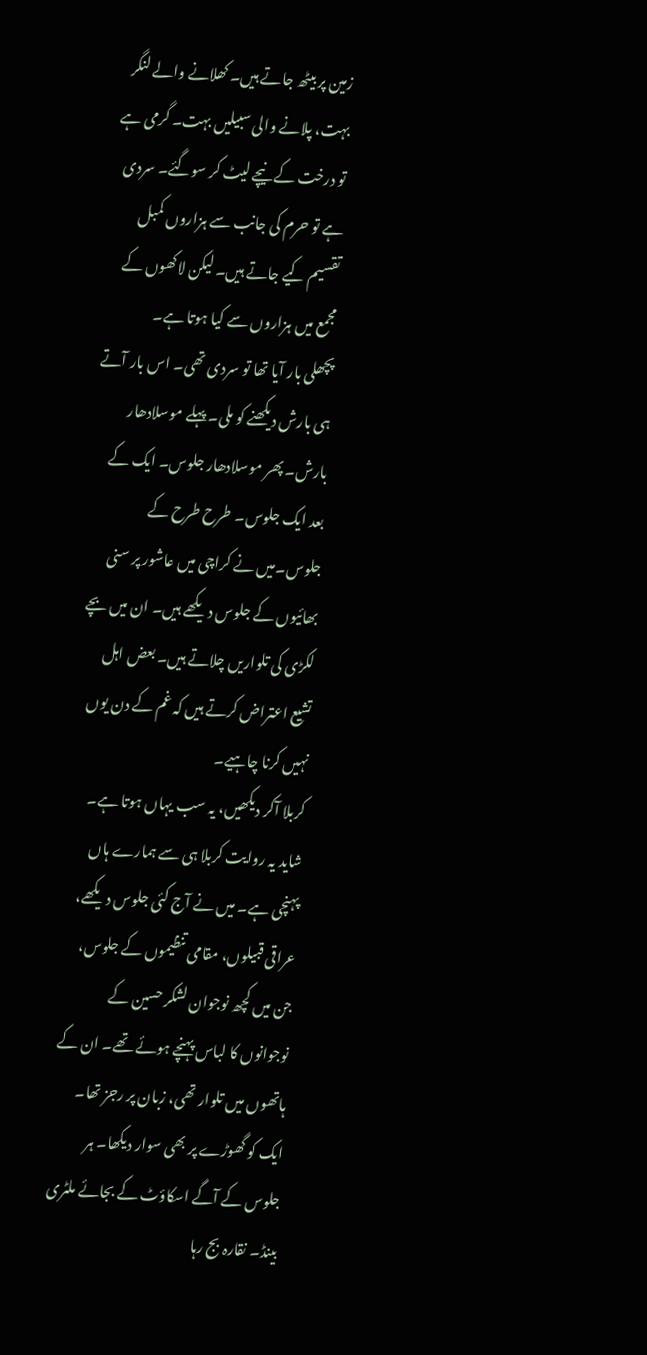زمین پر بیٹھ جاتے ہیں۔ کھلانے والے لنگر بہت، پلانے والی سبیلیں بہت۔ گرمی ہے تو درخت کے نیچے لیٹ کر سوگئے۔ سردی ہے تو حرم کی جانب سے ہزاروں کمبل تقسیم کیے جاتے ہیں۔ لیکن لاکھوں کے مجمع میں ہزاروں سے کیا ہوتا ہے۔
پچھلی بار آیا تھا تو سردی تھی۔ اس بار آتے ہی بارش دیکھنے کو ملی۔ پہلے موسلادھار بارش۔ پھر موسلادھار جلوس۔ ایک کے بعد ایک جلوس۔ طرح طرح کے جلوس۔میں نے کراچی میں عاشور پر سنی بھائیوں کے جلوس دیکھے ہیں۔ ان میں بچے لکڑی کی تلواریں چلاتے ہیں۔ بعض اہل تشیع اعتراض کرتے ہیں کہ غم کے دن یوں نہیں کرنا چاہیے۔
کربلا آکر دیکھیں، یہ سب یہاں ہوتا ہے۔ شاید یہ روایت کربلا ہی سے ہمارے ہاں پہنچی ہے۔ میں نے آج کئی جلوس دیکھے، عراقی قبیلوں، مقامی تنظیموں کے جلوس، جن میں کچھ نوجوان لشکر حسین کے نوجوانوں کا لباس پہنچے ہوئے تھے۔ ان کے ہاتھوں میں تلوار تھی، زبان پر رجز تھا۔ ایک کو گھوڑے پر بھی سوار دیکھا۔ ہر جلوس کے آگے اسکاؤٹ کے بجائے ملٹری بینڈ۔ نقارہ بج رہا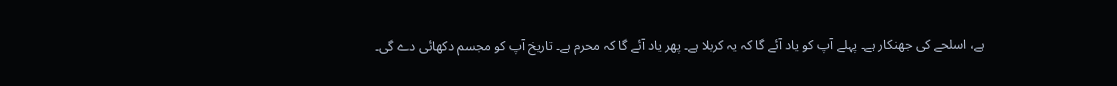ہے، اسلحے کی جھنکار ہے۔ پہلے آپ کو یاد آئے گا کہ یہ کربلا ہے۔ پھر یاد آئے گا کہ محرم ہے۔ تاریخ آپ کو مجسم دکھائی دے گی۔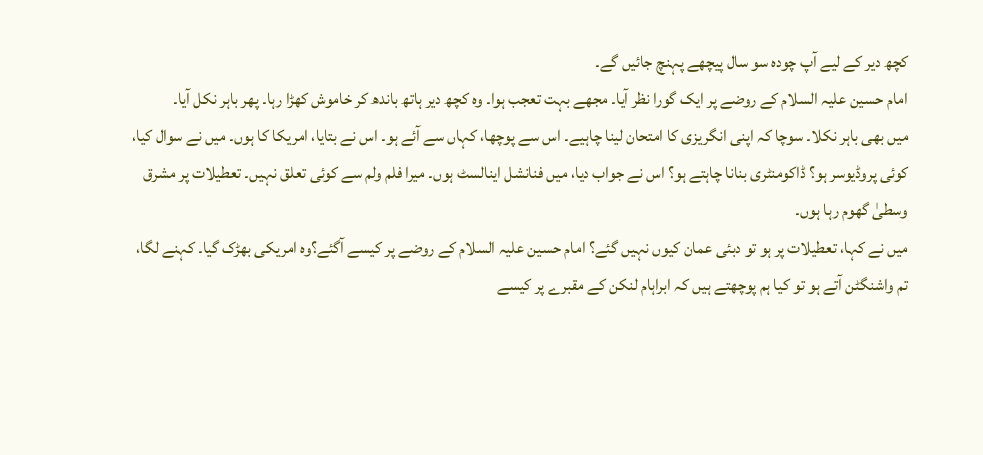کچھ دیر کے لیے آپ چودہ سو سال پیچھے پہنچ جائیں گے۔
امام حسین علیہ السلام کے روضے پر ایک گورا نظر آیا۔ مجھے بہت تعجب ہوا۔ وہ کچھ دیر ہاتھ باندھ کر خاموش کھڑا رہا۔ پھر باہر نکل آیا۔
میں بھی باہر نکلا۔ سوچا کہ اپنی انگریزی کا امتحان لینا چاہیے۔ اس سے پوچھا، کہاں سے آئے ہو۔ اس نے بتایا، امریکا کا ہوں۔ میں نے سوال کیا، کوئی پروڈیوسر ہو؟ ڈاکومنٹری بنانا چاہتے ہو؟ اس نے جواب دیا، میں فنانشل اینالسٹ ہوں۔ میرا فلم ولم سے کوئی تعلق نہیں۔ تعطیلات پر مشرق وسطیٰ گھوم رہا ہوں۔
میں نے کہا، تعطیلات پر ہو تو دبئی عمان کیوں نہیں گئے؟ امام حسین علیہ السلام کے روضے پر کیسے آگئے؟وہ امریکی بھڑک گیا۔ کہنے لگا، تم واشنگٹن آتے ہو تو کیا ہم پوچھتے ہیں کہ ابراہام لنکن کے مقبرے پر کیسے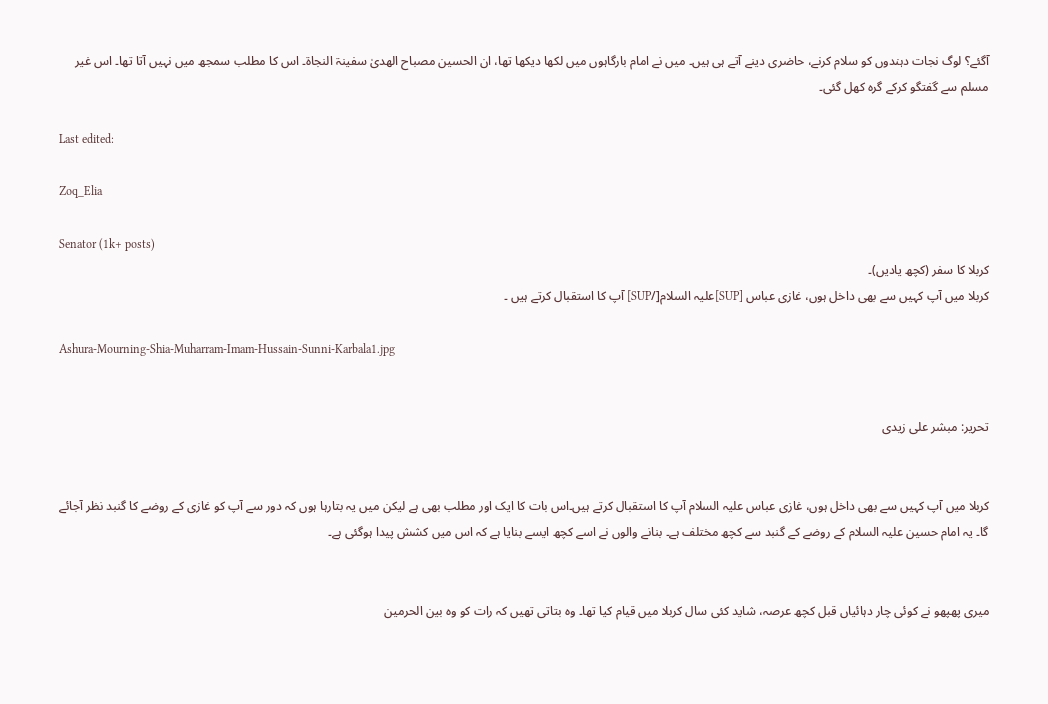آگئے؟ لوگ نجات دہندوں کو سلام کرنے، حاضری دینے آتے ہی ہیں۔ میں نے امام بارگاہوں میں لکھا دیکھا تھا، ان الحسین مصباح الھدیٰ سفینۃ النجاۃ۔ اس کا مطلب سمجھ میں نہیں آتا تھا۔ اس غیر مسلم سے گفتگو کرکے گرہ کھل گئی۔

Last edited:

Zoq_Elia

Senator (1k+ posts)
کربلا کا سفر (کچھ یادیں)۔
کربلا میں آپ کہیں سے بھی داخل ہوں، غازی عباس [SUP]علیہ السلام[/SUP] آپ کا استقبال کرتے ہیں ۔

Ashura-Mourning-Shia-Muharram-Imam-Hussain-Sunni-Karbala1.jpg


تحریر: مبشر علی زیدی


کربلا میں آپ کہیں سے بھی داخل ہوں، غازی عباس علیہ السلام آپ کا استقبال کرتے ہیں۔اس بات کا ایک اور مطلب بھی ہے لیکن میں یہ بتارہا ہوں کہ دور سے آپ کو غازی کے روضے کا گنبد نظر آجائے گا۔ یہ امام حسین علیہ السلام کے روضے کے گنبد سے کچھ مختلف ہے۔ بنانے والوں نے اسے کچھ ایسے بنایا ہے کہ اس میں کشش پیدا ہوگئی ہے۔


میری پھپھو نے کوئی چار دہائیاں قبل کچھ عرصہ، شاید کئی سال کربلا میں قیام کیا تھا۔ وہ بتاتی تھیں کہ رات کو وہ بین الحرمین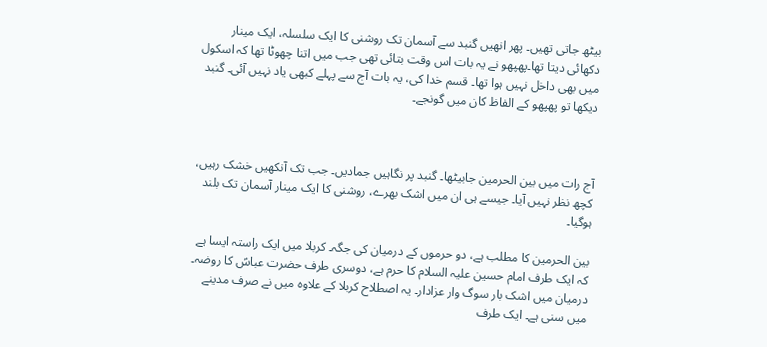بیٹھ جاتی تھیں۔ پھر انھیں گنبد سے آسمان تک روشنی کا ایک سلسلہ، ایک مینار دکھائی دیتا تھا۔پھپھو نے یہ بات اس وقت بتائی تھی جب میں اتنا چھوٹا تھا کہ اسکول میں بھی داخل نہیں ہوا تھا۔ قسم خدا کی، یہ بات آج سے پہلے کبھی یاد نہیں آئی۔ گنبد دیکھا تو پھپھو کے الفاظ کان میں گونجے۔



آج رات میں بین الحرمین جابیٹھا۔ گنبد پر نگاہیں جمادیں۔ جب تک آنکھیں خشک رہیں، کچھ نظر نہیں آیا۔ جیسے ہی ان میں اشک بھرے، روشنی کا ایک مینار آسمان تک بلند ہوگیا۔

بین الحرمین کا مطلب ہے، دو حرموں کے درمیان کی جگہ۔ کربلا میں ایک راستہ ایسا ہے کہ ایک طرف امام حسین علیہ السلام کا حرم ہے، دوسری طرف حضرت عباسؑ کا روضہ۔ درمیان میں اشک بار سوگ وار عزادار۔ یہ اصطلاح کربلا کے علاوہ میں نے صرف مدینے میں سنی ہے۔ ایک طرف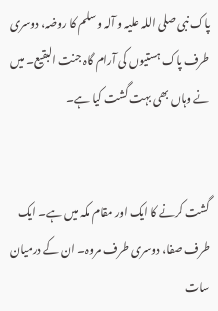پاک نبی صلی اللہ علیہ و آلہ وسلم کا روضہ، دوسری طرف پاک ہستیوں کی آرام گاہ جنت البقیع۔ میں نے وہاں بھی بہت گشت کیا ہے۔


گشت کرنے کا ایک اور مقام مکہ میں ہے۔ ایک طرف صفا، دوسری طرف مروہ۔ ان کے درمیان سات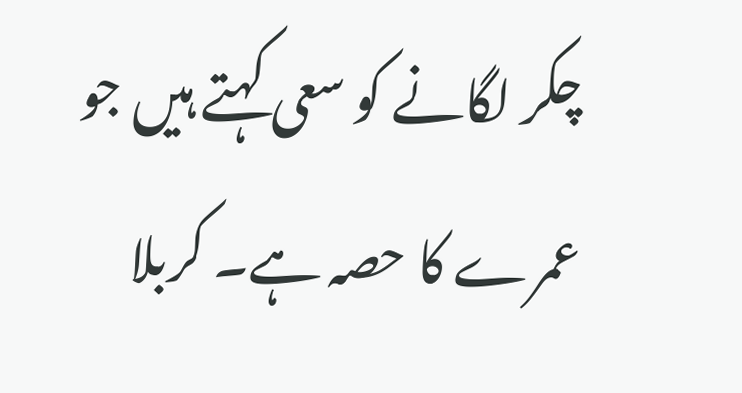چکر لگانے کو سعی کہتے ہیں جو عمرے کا حصہ ہے۔ کربلا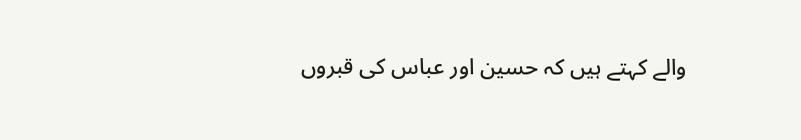والے کہتے ہیں کہ حسین اور عباس کی قبروں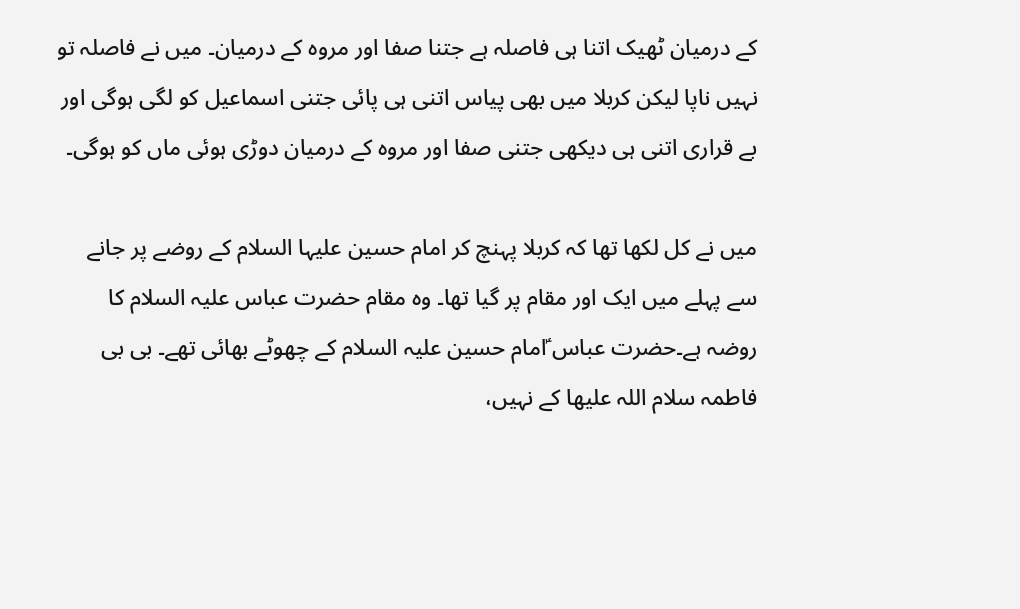کے درمیان ٹھیک اتنا ہی فاصلہ ہے جتنا صفا اور مروہ کے درمیان۔ میں نے فاصلہ تو نہیں ناپا لیکن کربلا میں بھی پیاس اتنی ہی پائی جتنی اسماعیل کو لگی ہوگی اور بے قراری اتنی ہی دیکھی جتنی صفا اور مروہ کے درمیان دوڑی ہوئی ماں کو ہوگی۔

میں نے کل لکھا تھا کہ کربلا پہنچ کر امام حسین علیہا السلام کے روضے پر جانے سے پہلے میں ایک اور مقام پر گیا تھا۔ وہ مقام حضرت عباس علیہ السلام کا روضہ ہے۔حضرت عباس ؑامام حسین علیہ السلام کے چھوٹے بھائی تھے۔ بی بی فاطمہ سلام اللہ علیھا کے نہیں،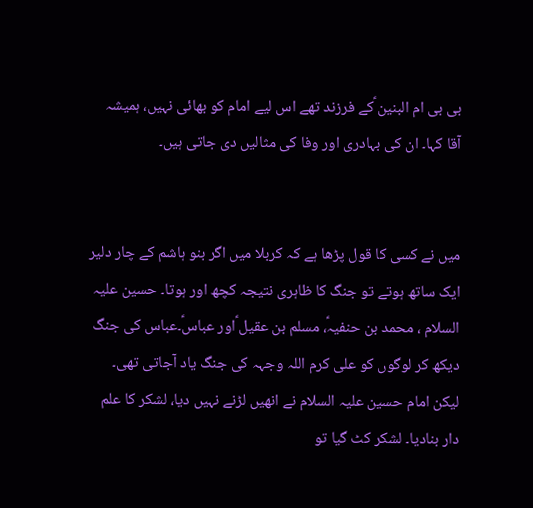بی بی ام البنین ؑکے فرزند تھے اس لیے امام کو بھائی نہیں، ہمیشہ آقا کہا۔ ان کی بہادری اور وفا کی مثالیں دی جاتی ہیں۔


میں نے کسی کا قول پڑھا ہے کہ کربلا میں اگر بنو ہاشم کے چار دلیر ایک ساتھ ہوتے تو جنگ کا ظاہری نتیجہ کچھ اور ہوتا۔ حسین علیہ السلام ، محمد بن حنفیہؑ، مسلم بن عقیل ؑاور عباسؑ۔عباس کی جنگ دیکھ کر لوگوں کو علی کرم اللہ وجہہ کی جنگ یاد آجاتی تھی۔ لیکن امام حسین علیہ السلام نے انھیں لڑنے نہیں دیا، لشکر کا علم دار بنادیا۔ لشکر کٹ گیا تو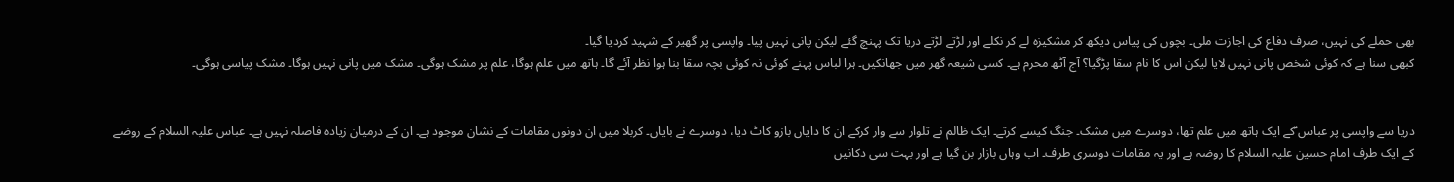بھی حملے کی نہیں، صرف دفاع کی اجازت ملی۔ بچوں کی پیاس دیکھ کر مشکیزہ لے کر نکلے اور لڑتے لڑتے دریا تک پہنچ گئے لیکن پانی نہیں پیا۔ واپسی پر گھیر کے شہید کردیا گیا۔
کبھی سنا ہے کہ کوئی شخص پانی نہیں لایا لیکن اس کا نام سقا پڑگیا؟ آج آٹھ محرم ہے۔ کسی شیعہ گھر میں جھانکیں۔ ہرا لباس پہنے کوئی نہ کوئی بچہ سقا بنا ہوا نظر آئے گا۔ ہاتھ میں علم ہوگا، علم پر مشک ہوگی۔ مشک میں پانی نہیں ہوگا۔ مشک پیاسی ہوگی۔


دریا سے واپسی پر عباس ؑکے ایک ہاتھ میں علم تھا، دوسرے میں مشک۔ جنگ کیسے کرتے۔ ایک ظالم نے تلوار سے وار کرکے ان کا دایاں بازو کاٹ دیا، دوسرے نے بایاں۔ کربلا میں ان دونوں مقامات کے نشان موجود ہے۔ ان کے درمیان زیادہ فاصلہ نہیں ہے۔ عباس علیہ السلام کے روضے کے ایک طرف امام حسین علیہ السلام کا روضہ ہے اور یہ مقامات دوسری طرف۔ اب وہاں بازار بن گیا ہے اور بہت سی دکانیں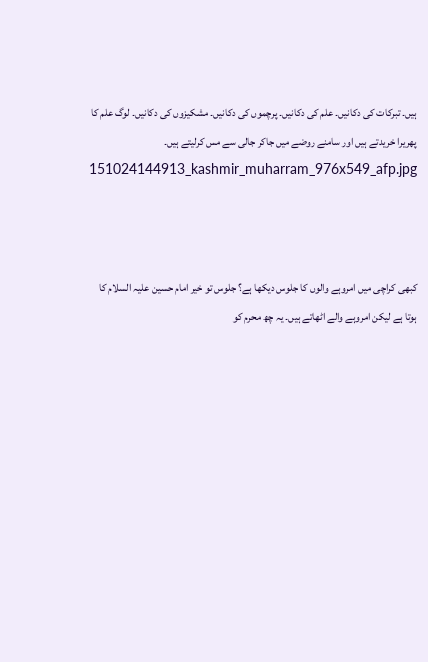ہیں۔ تبرکات کی دکانیں۔ علم کی دکانیں۔ پرچموں کی دکانیں۔ مشکیزوں کی دکانیں۔ لوگ علم کا پھریرا خریدتے ہیں اور سامنے روضے میں جاکر جالی سے مس کرلیتے ہیں۔
151024144913_kashmir_muharram_976x549_afp.jpg



کبھی کراچی میں امروہے والوں کا جلوس دیکھا ہے؟ جلوس تو خیر امام حسین علیہ السلام کا ہوتا ہے لیکن امروہے والے اٹھاتے ہیں۔ یہ چھ محرم کو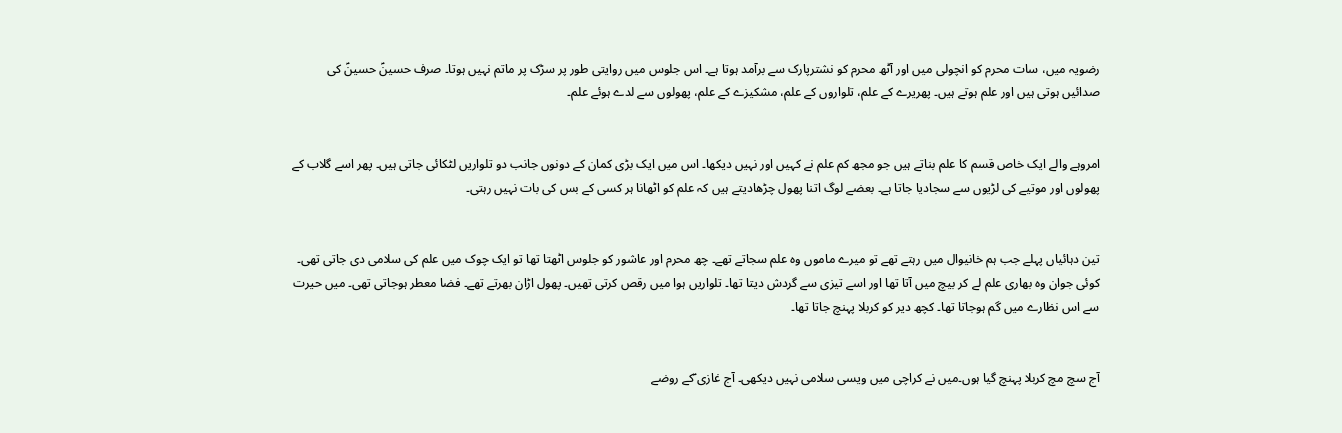رضویہ میں، سات محرم کو انچولی میں اور آٹھ محرم کو نشترپارک سے برآمد ہوتا ہے۔ اس جلوس میں روایتی طور پر سڑک پر ماتم نہیں ہوتا۔ صرف حسینؑ حسینؑ کی صدائیں ہوتی ہیں اور علم ہوتے ہیں۔ پھریرے کے علم، تلواروں کے علم، مشکیزے کے علم، پھولوں سے لدے ہوئے علم۔


امروہے والے ایک خاص قسم کا علم بناتے ہیں جو مجھ کم علم نے کہیں اور نہیں دیکھا۔ اس میں ایک بڑی کمان کے دونوں جانب دو تلواریں لٹکائی جاتی ہیں۔ پھر اسے گلاب کے پھولوں اور موتیے کی لڑیوں سے سجادیا جاتا ہے۔ بعضے لوگ اتنا پھول چڑھادیتے ہیں کہ علم کو اٹھانا ہر کسی کے بس کی بات نہیں رہتی۔


تین دہائیاں پہلے جب ہم خانیوال میں رہتے تھے تو میرے ماموں وہ علم سجاتے تھے۔ چھ محرم اور عاشور کو جلوس اٹھتا تھا تو ایک چوک میں علم کی سلامی دی جاتی تھی۔ کوئی جوان وہ بھاری علم لے کر بیچ میں آتا تھا اور اسے تیزی سے گردش دیتا تھا۔ تلواریں ہوا میں رقص کرتی تھیں۔ پھول اڑان بھرتے تھے۔ فضا معطر ہوجاتی تھی۔ میں حیرت سے اس نظارے میں گم ہوجاتا تھا۔ کچھ دیر کو کربلا پہنچ جاتا تھا۔


آج سچ مچ کربلا پہنچ گیا ہوں۔میں نے کراچی میں ویسی سلامی نہیں دیکھی۔ آج غازی ؑکے روضے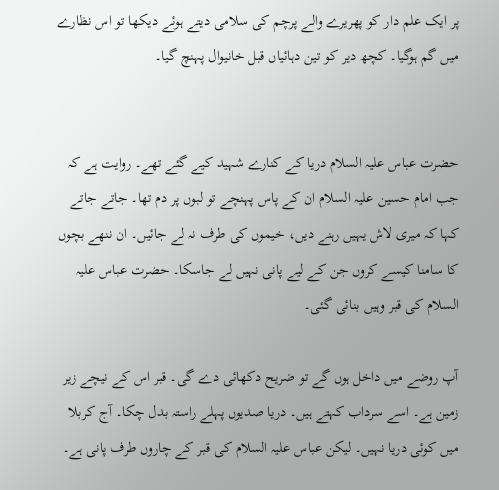پر ایک علم دار کو پھریرے والے پرچم کی سلامی دیتے ہوئے دیکھا تو اس نظارے میں گم ہوگیا۔ کچھ دیر کو تین دہائیاں قبل خانیوال پہنچ گیا۔


حضرت عباس علیہ السلام دریا کے کنارے شہید کیے گئے تھے۔ روایت ہے کہ جب امام حسین علیہ السلام ان کے پاس پہنچے تو لبوں پر دم تھا۔ جاتے جاتے کہا کہ میری لاش یہیں رہنے دیں، خیموں کی طرف نہ لے جائیں۔ ان ننھے بچوں کا سامنا کیسے کروں جن کے لیے پانی نہیں لے جاسکا۔ حضرت عباس علیہ السلام کی قبر وہیں بنائی گئی۔

آپ روضے میں داخل ہوں گے تو ضریح دکھائی دے گی۔ قبر اس کے نیچے زیر زمین ہے۔ اسے سرداب کہتے ہیں۔ دریا صدیوں پہلے راستہ بدل چکا۔ آج کربلا میں کوئی دریا نہیں۔ لیکن عباس علیہ السلام کی قبر کے چاروں طرف پانی ہے۔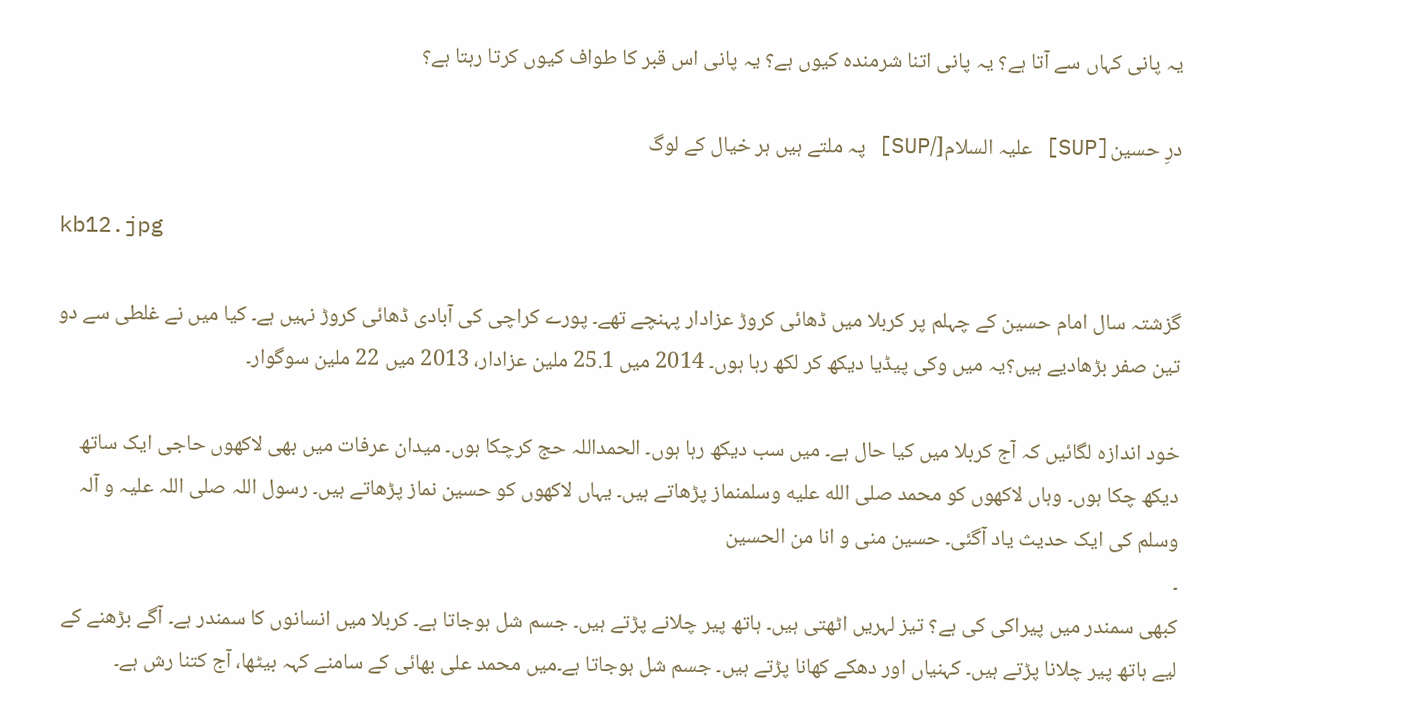یہ پانی کہاں سے آتا ہے؟ یہ پانی اتنا شرمندہ کیوں ہے؟ یہ پانی اس قبر کا طواف کیوں کرتا رہتا ہے؟

درِ حسین[SUP] علیہ السلام[/SUP] پہ ملتے ہیں ہر خیال کے لوگ

kb12.jpg

گزشتہ سال امام حسین کے چہلم پر کربلا میں ڈھائی کروڑ عزادار پہنچے تھے۔ پورے کراچی کی آبادی ڈھائی کروڑ نہیں ہے۔ کیا میں نے غلطی سے دو تین صفر بڑھادیے ہیں؟یہ میں وکی پیڈیا دیکھ کر لکھ رہا ہوں۔ 2014 میں 25.1 ملین عزادار، 2013 میں 22 ملین سوگوار۔

خود اندازہ لگائیں کہ آج کربلا میں کیا حال ہے۔ میں سب دیکھ رہا ہوں۔ الحمداللہ حج کرچکا ہوں۔ میدان عرفات میں بھی لاکھوں حاجی ایک ساتھ دیکھ چکا ہوں۔ وہاں لاکھوں کو محمد صلى الله عليه وسلمنماز پڑھاتے ہیں۔ یہاں لاکھوں کو حسین نماز پڑھاتے ہیں۔ رسول اللہ صلی اللہ علیہ و آلہ وسلم کی ایک حدیث یاد آگئی۔ حسین منی و انا من الحسین
۔
کبھی سمندر میں پیراکی کی ہے؟ تیز لہریں اٹھتی ہیں۔ ہاتھ پیر چلانے پڑتے ہیں۔ جسم شل ہوجاتا ہے۔ کربلا میں انسانوں کا سمندر ہے۔ آگے بڑھنے کے لیے ہاتھ پیر چلانا پڑتے ہیں۔ کہنیاں اور دھکے کھانا پڑتے ہیں۔ جسم شل ہوجاتا ہے۔میں محمد علی بھائی کے سامنے کہہ بیٹھا، آج کتنا رش ہے۔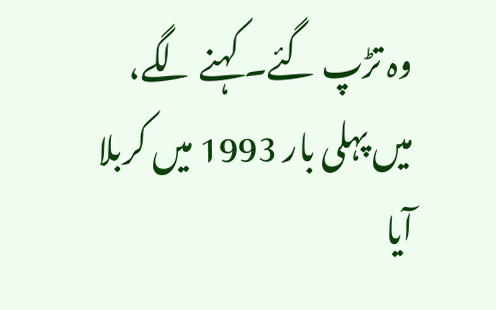وہ تڑپ گئے۔ کہنے لگے، میں پہلی بار 1993 میں کربلا آیا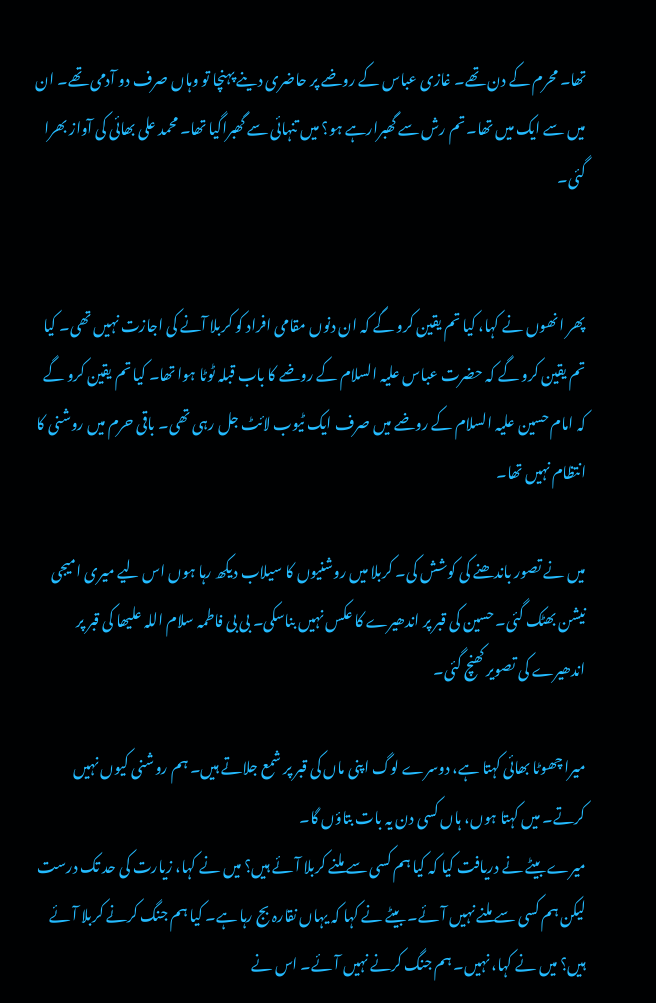تھا۔ محرم کے دن تھے۔ غازی عباس کے روضے پر حاضری دینے پہنچا تو وہاں صرف دو آدمی تھے۔ ان میں سے ایک میں تھا۔ تم رش سے گھبرارہے ہو؟ میں تنہائی سے گھبراگیا تھا۔ محمد علی بھائی کی آواز بھرا گئی۔


پھر انھوں نے کہا، کیا تم یقین کرو گے کہ ان دنوں مقامی افراد کو کربلا آنے کی اجازت نہیں تھی۔ کیا تم یقین کرو گے کہ حضرت عباس علیہ السلام کے روضے کا باب قبلہ ٹوٹا ہوا تھا۔ کیا تم یقین کرو گے کہ امام حسین علیہ السلام کے روضے میں صرف ایک ٹیوب لائٹ جل رہی تھی۔ باقی حرم میں روشنی کا انتظام نہیں تھا۔

میں نے تصور باندھنے کی کوشش کی۔ کربلا میں روشنیوں کا سیلاب دیکھ رہا ہوں اس لیے میری امیجی نیشن بھٹک گئی۔ حسین کی قبر پر اندھیرے کا عکس نہیں بناسکی۔ بی بی فاطمہ سلام اللہ علیھا کی قبر پر اندھیرے کی تصویر کھنچ گئی۔

میرا چھوٹا بھائی کہتا ہے، دوسرے لوگ اپنی ماں کی قبر پر شمع جلاتے ہیں۔ ہم روشنی کیوں نہیں کرتے۔ میں کہتا ہوں، ہاں کسی دن یہ بات بتاؤں گا۔
میرے بیٹے نے دریافت کیا کہ کیا ہم کسی سے ملنے کربلا آئے ہیں؟ میں نے کہا، زیارت کی حد تک درست لیکن ہم کسی سے ملنے نہیں آئے۔ بیٹے نے کہا کہ یہاں نقارہ بج رہا ہے۔ کیا ہم جنگ کرنے کربلا آئے ہیں؟ میں نے کہا، نہیں۔ ہم جنگ کرنے نہیں آئے۔ اس نے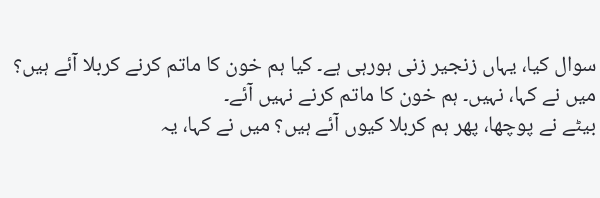سوال کیا، یہاں زنجیر زنی ہورہی ہے۔ کیا ہم خون کا ماتم کرنے کربلا آئے ہیں؟ میں نے کہا، نہیں۔ ہم خون کا ماتم کرنے نہیں آئے۔
بیٹے نے پوچھا، پھر ہم کربلا کیوں آئے ہیں؟ میں نے کہا، یہ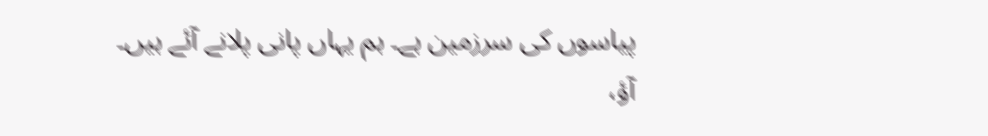پیاسوں کی سرزمین ہے۔ ہم یہاں پانی پلانے آئے ہیں۔ آؤ،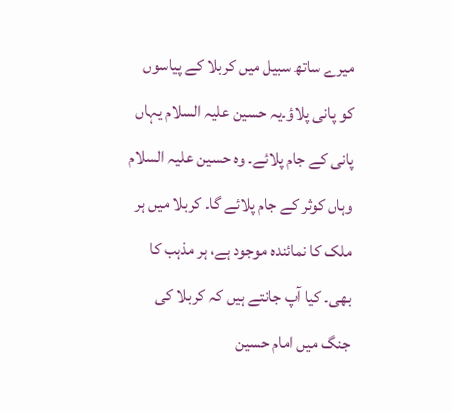میرے ساتھ سبیل میں کربلا کے پیاسوں کو پانی پلاؤ۔یہ حسین علیہ السلام یہاں پانی کے جام پلائے۔ وہ حسین علیہ السلام وہاں کوثر کے جام پلائے گا۔ کربلا میں ہر ملک کا نمائندہ موجود ہے، ہر مذہب کا بھی۔ کیا آپ جانتے ہیں کہ کربلا کی جنگ میں امام حسین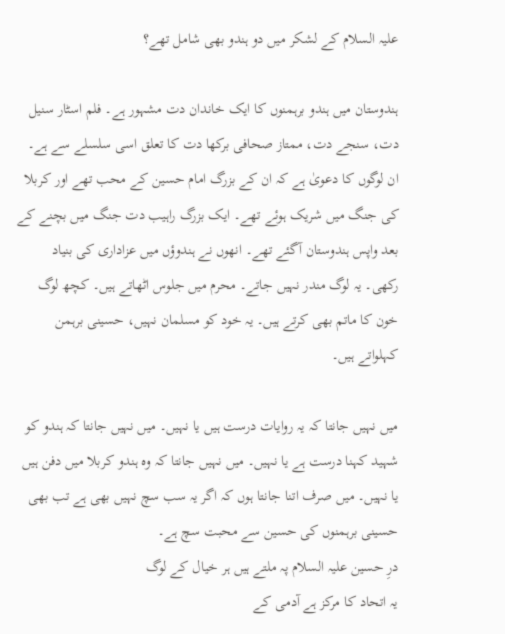علیہ السلام کے لشکر میں دو ہندو بھی شامل تھے؟

ہندوستان میں ہندو برہمنوں کا ایک خاندان دت مشہور ہے۔ فلم اسٹار سنیل دت، سنجے دت، ممتاز صحافی برکھا دت کا تعلق اسی سلسلے سے ہے۔ ان لوگوں کا دعویٰ ہے کہ ان کے بزرگ امام حسین کے محب تھے اور کربلا کی جنگ میں شریک ہوئے تھے۔ ایک بزرگ راہیب دت جنگ میں بچنے کے بعد واپس ہندوستان آگئے تھے۔ انھوں نے ہندوؤں میں عزاداری کی بنیاد رکھی۔ یہ لوگ مندر نہیں جاتے۔ محرم میں جلوس اٹھاتے ہیں۔ کچھ لوگ خون کا ماتم بھی کرتے ہیں۔ یہ خود کو مسلمان نہیں، حسینی برہمن کہلواتے ہیں۔

میں نہیں جانتا کہ یہ روایات درست ہیں یا نہیں۔ میں نہیں جانتا کہ ہندو کو شہید کہنا درست ہے یا نہیں۔ میں نہیں جانتا کہ وہ ہندو کربلا میں دفن ہیں یا نہیں۔ میں صرف اتنا جانتا ہوں کہ اگر یہ سب سچ نہیں بھی ہے تب بھی حسینی برہمنوں کی حسین سے محبت سچ ہے۔
درِ حسین علیہ السلام پہ ملتے ہیں ہر خیال کے لوگ
یہ اتحاد کا مرکز ہے آدمی کے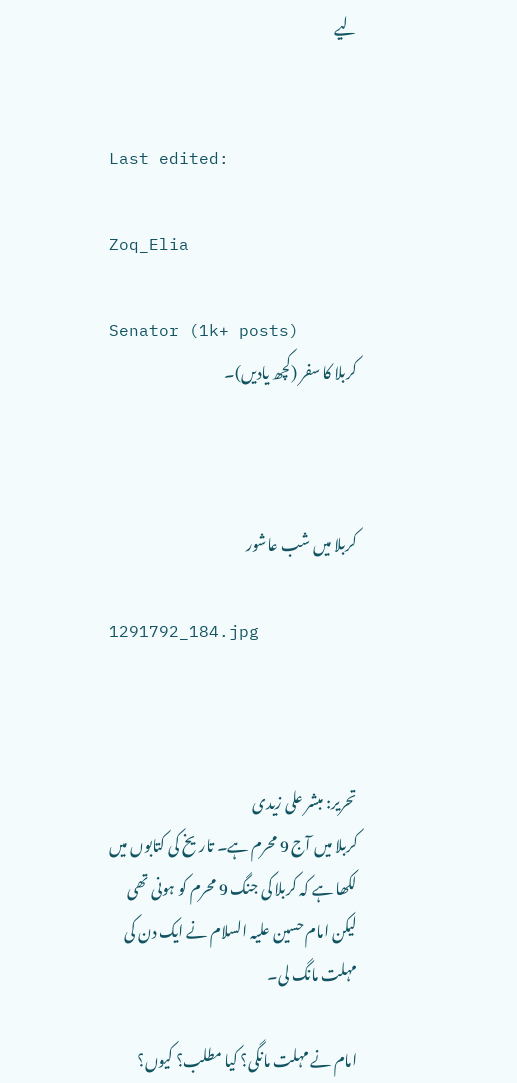لیے


Last edited:

Zoq_Elia

Senator (1k+ posts)
کربلا کا سفر (کچھ یادیں)۔



کربلا میں شب عاشور

1291792_184.jpg



تحریر: مبشر علی زیدی
کربلا میں آج 9 محرم ہے۔ تاریخ کی کتابوں میں لکھا ہے کہ کربلا کی جنگ 9 محرم کو ہونی تھی لیکن امام حسین علیہ السلام نے ایک دن کی مہلت مانگ لی۔

امام نے مہلت مانگی؟ کیا مطلب؟ کیوں؟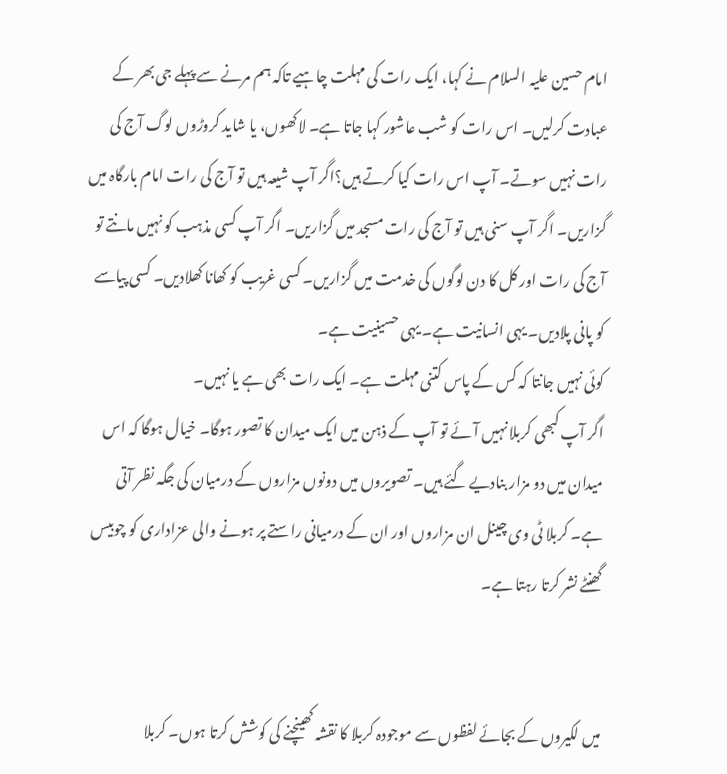امام حسین علیہ السلام نے کہا، ایک رات کی مہلت چاہیے تاکہ ہم مرنے سے پہلے جی بھر کے عبادت کرلیں۔ اس رات کو شب عاشور کہا جاتا ہے۔ لاکھوں، یا شاید کروڑوں لوگ آج کی رات نہیں سوتے۔ آپ اس رات کیا کرتے ہیں؟اگر آپ شیعہ ہیں تو آج کی رات امام بارگاہ میں گزاریں۔ اگر آپ سنی ہیں تو آج کی رات مسجد میں گزاریں۔ اگر آپ کسی مذہب کو نہیں مانتے تو آج کی رات اور کل کا دن لوگوں کی خدمت میں گزاریں۔ کسی غریب کو کھانا کھلادیں۔ کسی پیاسے کو پانی پلادیں۔ یہی انسانیت ہے۔ یہی حسینیت ہے۔
کوئی نہیں جانتا کہ کس کے پاس کتنی مہلت ہے۔ ایک رات بھی ہے یا نہیں۔
اگر آپ کبھی کربلا نہیں آئے تو آپ کے ذہن میں ایک میدان کا تصور ہوگا۔ خیال ہوگا کہ اس میدان میں دو مزار بنادیے گئے ہیں۔ تصویروں میں دونوں مزاروں کے درمیان کی جگہ نظر آتی ہے۔ کربلا ٹی وی چینل ان مزاروں اور ان کے درمیانی راستے پر ہونے والی عزاداری کو چوبیس گھنٹے نشر کرتا رہتا ہے۔


میں لکیروں کے بجائے لفظوں سے موجودہ کربلا کا نقشہ کھینچنے کی کوشش کرتا ہوں۔ کربلا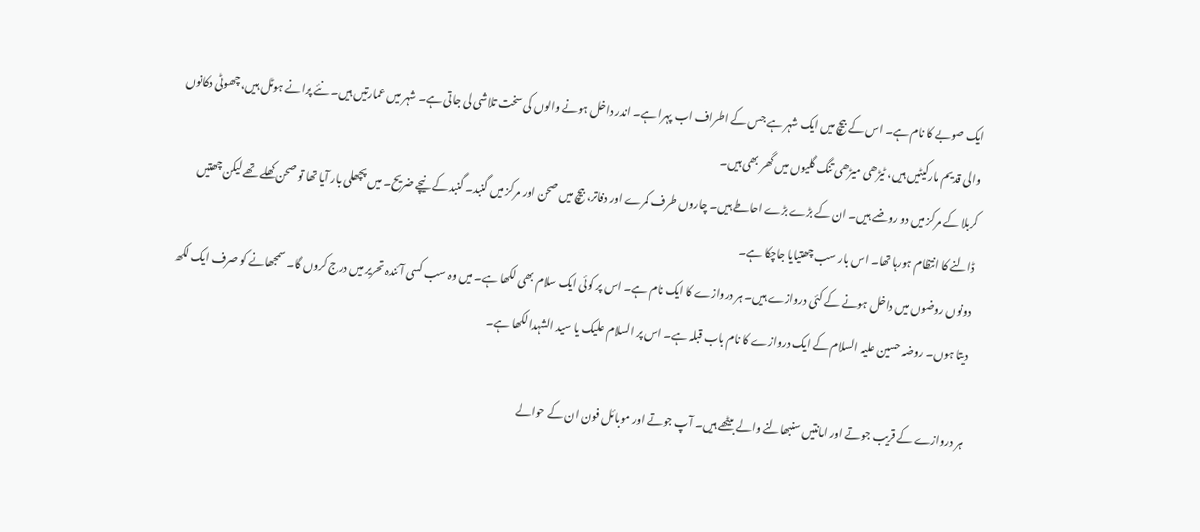ایک صوبے کا نام ہے۔ اس کے بیچ میں ایک شہر ہے جس کے اطراف اب پہرا ہے۔ اندر داخل ہونے والوں کی سخت تلاشی لی جاتی ہے۔ شہر میں عمارتیں ہیں۔ نئے پرانے ہوٹل ہیں، چھوٹی دکانوں والی قدیم مارکیٹیں ہیں، ٹیڑھی میڑھی تنگ گلیوں میں گھر بھی ہیں۔
کربلا کے مرکز میں دو روضے ہیں۔ ان کے بڑے بڑے احاطے ہیں۔ چاروں طرف کمرے اور دفاتر، بیچ میں صحن اور مرکز میں گنبد۔ گنبد کے نیچے ضریح۔ میں پچھلی بار آیا تھا تو صحن کھلے تھے لیکن چھتیں ڈالنے کا انتظام ہورہا تھا۔ اس بار سب چھتیایا جاچکا ہے۔
دونوں روضوں میں داخل ہونے کے کئی دروازے ہیں۔ ہر دروازے کا ایک نام ہے۔ اس پر کوئی ایک سلام بھی لکھا ہے۔ میں وہ سب کسی آئندہ تحریر میں درج کروں گا۔ سمجھانے کو صرف ایک لکھ دیتا ہوں۔ روضہ حسین علیہ السلام کے ایک دروازے کا نام باب قبلہ ہے۔ اس پر السلام علیک یا سید الشہدا لکھا ہے۔

ہر دروازے کے قریب جوتے اور امانتیں سنبھالنے والے بیٹھے ہیں۔ آپ جوتے اور موبائل فون ان کے حوالے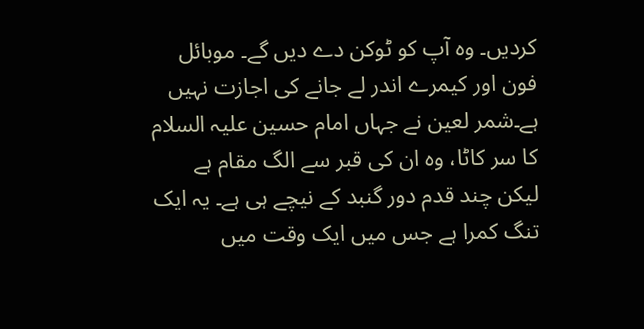کردیں۔ وہ آپ کو ٹوکن دے دیں گے۔ موبائل فون اور کیمرے اندر لے جانے کی اجازت نہیں ہے۔شمر لعین نے جہاں امام حسین علیہ السلام کا سر کاٹا، وہ ان کی قبر سے الگ مقام ہے لیکن چند قدم دور گنبد کے نیچے ہی ہے۔ یہ ایک تنگ کمرا ہے جس میں ایک وقت میں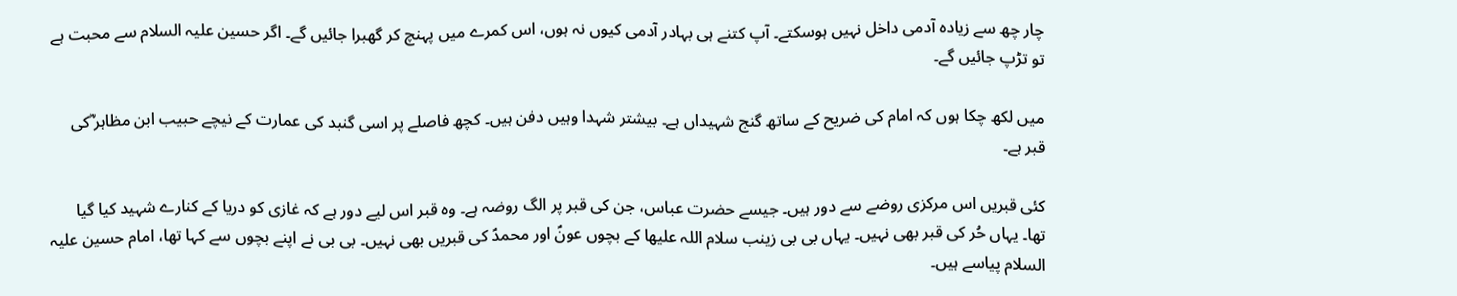چار چھ سے زیادہ آدمی داخل نہیں ہوسکتے۔ آپ کتنے ہی بہادر آدمی کیوں نہ ہوں، اس کمرے میں پہنچ کر گھبرا جائیں گے۔ اگر حسین علیہ السلام سے محبت ہے تو تڑپ جائیں گے۔

میں لکھ چکا ہوں کہ امام کی ضریح کے ساتھ گنج شہیداں ہے۔ بیشتر شہدا وہیں دفن ہیں۔ کچھ فاصلے پر اسی گنبد کی عمارت کے نیچے حبیب ابن مظاہر ؓکی قبر ہے۔

کئی قبریں اس مرکزی روضے سے دور ہیں۔ جیسے حضرت عباس، جن کی قبر پر الگ روضہ ہے۔ وہ قبر اس لیے دور ہے کہ غازی کو دریا کے کنارے شہید کیا گیا تھا۔ یہاں حُر کی قبر بھی نہیں۔ یہاں بی بی زینب سلام اللہ علیھا کے بچوں عونؑ اور محمدؑ کی قبریں بھی نہیں۔ بی بی نے اپنے بچوں سے کہا تھا، امام حسین علیہ السلام پیاسے ہیں۔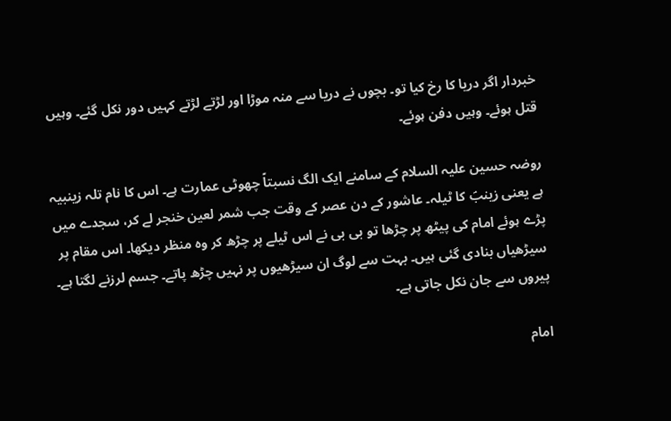خبردار اگر دریا کا رخ کیا تو۔ بچوں نے دریا سے منہ موڑا اور لڑتے لڑتے کہیں دور نکل گئے۔ وہیں قتل ہوئے۔ وہیں دفن ہوئے۔

روضہ حسین علیہ السلام کے سامنے ایک الگ نسبتاً چھوٹی عمارت ہے۔ اس کا نام تلہ زینبیہ ہے یعنی زینبؑ کا ٹیلہ۔ عاشور کے دن عصر کے وقت جب شمر لعین خنجر لے کر، سجدے میں پڑے ہوئے امام کی پیٹھ پر چڑھا تو بی بی نے اس ٹیلے پر چڑھ کر وہ منظر دیکھا۔ اس مقام پر سیڑھیاں بنادی گئی ہیں۔ بہت سے لوگ ان سیڑھیوں پر نہیں چڑھ پاتے۔ جسم لرزنے لگتا ہے۔ پیروں سے جان نکل جاتی ہے۔

امام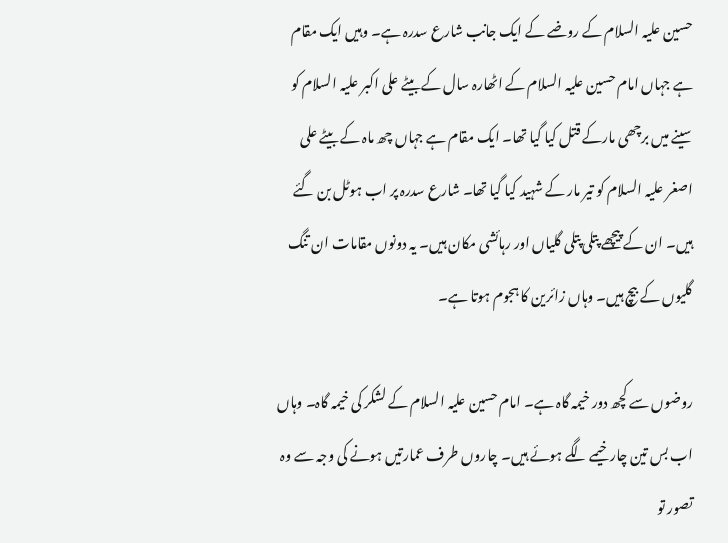حسین علیہ السلام کے روضے کے ایک جانب شارع سدرہ ہے۔ وہیں ایک مقام ہے جہاں امام حسین علیہ السلام کے اٹھارہ سال کے بیٹے علی اکبر علیہ السلام کو سینے میں برچھی مارکے قتل کیا گیا تھا۔ ایک مقام ہے جہاں چھ ماہ کے بیٹے علی اصغر علیہ السلام کو تیر مار کے شہید کیا گیا تھا۔ شارع سدرہ پر اب ہوٹل بن گئے ہیں۔ ان کے پیچھے پتلی پتلی گلیاں اور رہائشی مکان ہیں۔ یہ دونوں مقامات ان تنگ گلیوں کے بیچ ہیں۔ وہاں زائرین کا ہجوم ہوتا ہے۔

روضوں سے کچھ دور خیمہ گاہ ہے۔ امام حسین علیہ السلام کے لشکر کی خیمہ گاہ۔ وہاں اب بس تین چار خیمے لگے ہوئے ہیں۔ چاروں طرف عمارتیں ہونے کی وجہ سے وہ تصور تو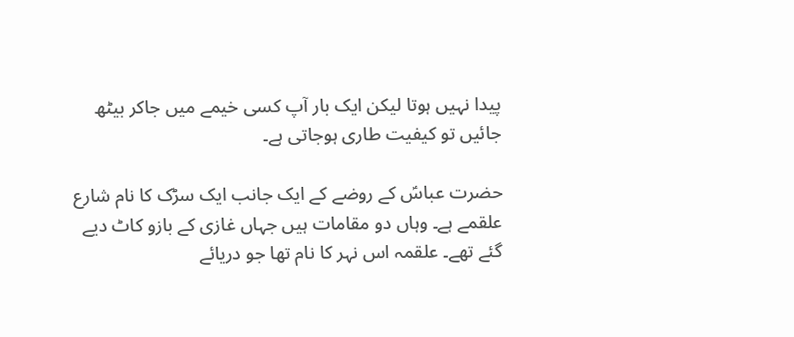پیدا نہیں ہوتا لیکن ایک بار آپ کسی خیمے میں جاکر بیٹھ جائیں تو کیفیت طاری ہوجاتی ہے۔

حضرت عباسؑ کے روضے کے ایک جانب ایک سڑک کا نام شارع علقمے ہے۔ وہاں دو مقامات ہیں جہاں غازی کے بازو کاٹ دیے گئے تھے۔ علقمہ اس نہر کا نام تھا جو دریائے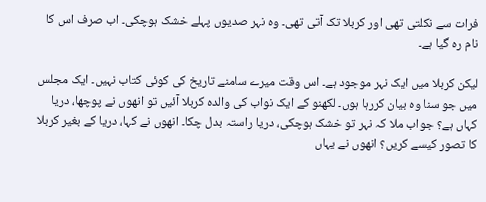فرات سے نکلتی تھی اور کربلا تک آتی تھی۔ وہ نہر صدیوں پہلے خشک ہوچکی۔ اب صرف اس کا نام رہ گیا ہے۔

لیکن کربلا میں ایک نہر موجود ہے۔ اس وقت میرے سامنے تاریخ کی کوئی کتاب نہیں۔ ایک مجلس میں جو سنا وہ بیان کررہا ہوں۔ لکھنو کے ایک نواب کی والدہ کربلا آئیں تو انھوں نے پوچھا، دریا کہاں ہے؟ جواب ملا کہ نہر تو خشک ہوچکی، دریا راستہ بدل چکا۔ انھوں نے کہا، دریا کے بغیر کربلا کا تصور کیسے کریں؟ انھوں نے یہاں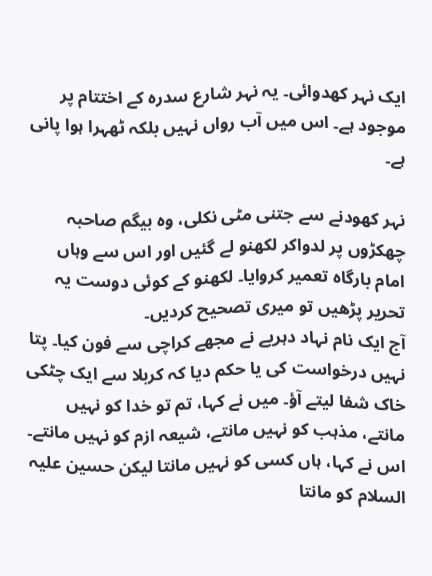ایک نہر کھدوائی۔ یہ نہر شارع سدرہ کے اختتام پر موجود ہے۔ اس میں آب رواں نہیں بلکہ ٹھہرا ہوا پانی ہے۔

نہر کھودنے سے جتنی مٹی نکلی، وہ بیگم صاحبہ چھکڑوں پر لدواکر لکھنو لے گئیں اور اس سے وہاں امام بارگاہ تعمیر کروایا۔ لکھنو کے کوئی دوست یہ تحریر پڑھیں تو میری تصحیح کردیں۔
آج ایک نام نہاد دہریے نے مجھے کراچی سے فون کیا۔ پتا نہیں درخواست کی یا حکم دیا کہ کربلا سے ایک چٹکی خاک شفا لیتے آؤ۔ میں نے کہا، تم تو خدا کو نہیں مانتے، مذہب کو نہیں مانتے، شیعہ ازم کو نہیں مانتے۔ اس نے کہا، ہاں کسی کو نہیں مانتا لیکن حسین علیہ السلام کو مانتا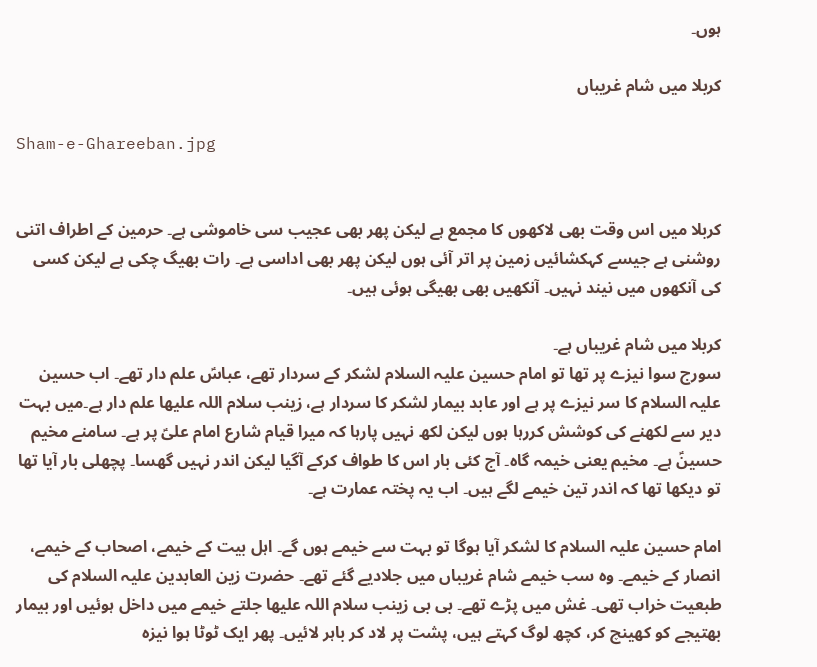ہوں۔

کربلا میں شام غریباں

Sham-e-Ghareeban.jpg


کربلا میں اس وقت بھی لاکھوں کا مجمع ہے لیکن پھر بھی عجیب سی خاموشی ہے۔ حرمین کے اطراف اتنی روشنی ہے جیسے کہکشائیں زمین پر اتر آئی ہوں لیکن پھر بھی اداسی ہے۔ رات بھیگ چکی ہے لیکن کسی کی آنکھوں میں نیند نہیں۔ آنکھیں بھی بھیگی ہوئی ہیں۔

کربلا میں شام غریباں ہے۔
سورج سوا نیزے پر تھا تو امام حسین علیہ السلام لشکر کے سردار تھے، عباسؑ علم دار تھے۔ اب حسین علیہ السلام کا سر نیزے پر ہے اور عابد بیمار لشکر کا سردار ہے، زینب سلام اللہ علیھا علم دار ہے۔میں بہت دیر سے لکھنے کی کوشش کررہا ہوں لیکن لکھ نہیں پارہا کہ میرا قیام شارع امام علیؑ پر ہے۔ سامنے مخیم حسینؑ ہے۔ مخیم یعنی خیمہ گاہ۔ آج کئی بار اس کا طواف کرکے آگیا لیکن اندر نہیں گھسا۔ پچھلی بار آیا تھا تو دیکھا تھا کہ اندر تین خیمے لگے ہیں۔ اب یہ پختہ عمارت ہے۔

امام حسین علیہ السلام کا لشکر آیا ہوگا تو بہت سے خیمے ہوں گے۔ اہل بیت کے خیمے، اصحاب کے خیمے، انصار کے خیمے۔ وہ سب خیمے شام غریباں میں جلادیے گئے تھے۔ حضرت زین العابدین علیہ السلام کی طبعیت خراب تھی۔ غش میں پڑے تھے۔ بی بی زینب سلام اللہ علیھا جلتے خیمے میں داخل ہوئیں اور بیمار بھتیجے کو کھینچ کر، کچھ لوگ کہتے ہیں، پشت پر لاد کر باہر لائیں۔ پھر ایک ٹوٹا ہوا نیزہ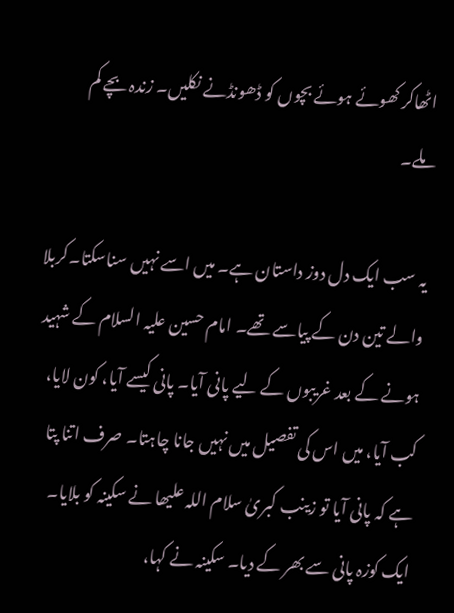اٹھاکر کھوئے ہوئے بچوں کو ڈھونڈنے نکلیں۔ زندہ بچے کم ملے۔

یہ سب ایک دل دوز داستان ہے۔ میں اسے نہیں سناسکتا۔کربلا والے تین دن کے پیاسے تھے۔ امام حسین علیہ السلام کے شہید ہونے کے بعد غریبوں کے لیے پانی آیا۔ پانی کیسے آیا، کون لایا، کب آیا، میں اس کی تفصیل میں نہیں جانا چاہتا۔ صرف اتنا پتا ہے کہ پانی آیا تو زینب کبریٰ سلام اللہ علیھا نے سکینہ کو بلایا۔ ایک کوزہ پانی سے بھر کے دیا۔ سکینہ نے کہا،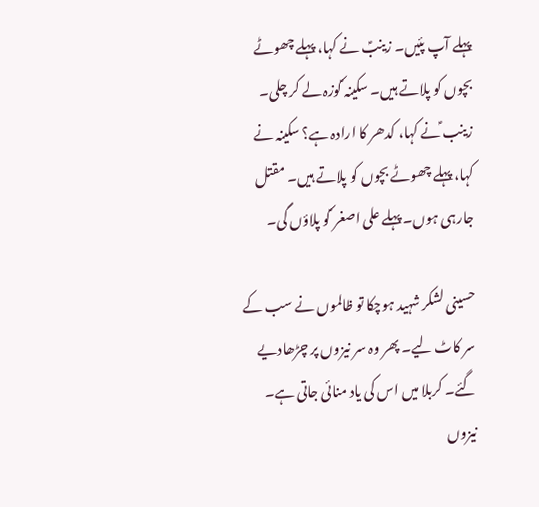پہلے آپ پئیں۔ زینبؑ نے کہا، پہلے چھوٹے بچوں کو پلاتے ہیں۔ سکینہ ؑکوزہ لے کر چلی۔ زینب ؑنے کہا، کدھر کا ارادہ ہے؟ سکینہ نے کہا، پہلے چھوٹے بچوں کو پلاتے ہیں۔ مقتل جارہی ہوں۔ پہلے علی اصغر ؑکو پلاؤں گی۔

حسینی لشکر شہید ہوچکا تو ظالموں نے سب کے سر کاٹ لیے۔ پھر وہ سر نیزوں پر چڑھادیے گئے۔ کربلا میں اس کی یاد منائی جاتی ہے۔ نیزوں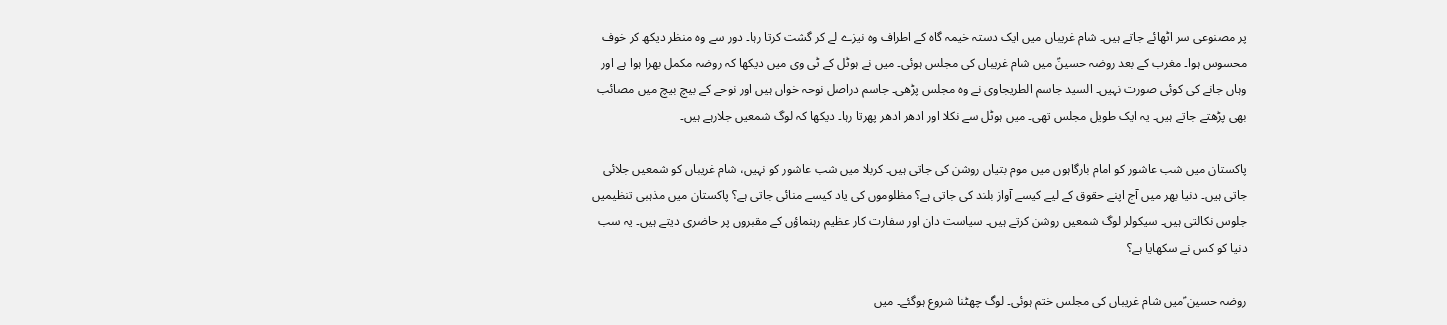پر مصنوعی سر اٹھائے جاتے ہیں۔ شام غریباں میں ایک دستہ خیمہ گاہ کے اطراف وہ نیزے لے کر گشت کرتا رہا۔ دور سے وہ منظر دیکھ کر خوف محسوس ہوا۔ مغرب کے بعد روضہ حسینؑ میں شام غریباں کی مجلس ہوئی۔ میں نے ہوٹل کے ٹی وی میں دیکھا کہ روضہ مکمل بھرا ہوا ہے اور وہاں جانے کی کوئی صورت نہیں۔ السید جاسم الطریجاوی نے وہ مجلس پڑھی۔ جاسم دراصل نوحہ خواں ہیں اور نوحے کے بیچ بیچ میں مصائب بھی پڑھتے جاتے ہیں۔ یہ ایک طویل مجلس تھی۔ میں ہوٹل سے نکلا اور ادھر ادھر پھرتا رہا۔ دیکھا کہ لوگ شمعیں جلارہے ہیں۔

پاکستان میں شب عاشور کو امام بارگاہوں میں موم بتیاں روشن کی جاتی ہیں۔ کربلا میں شب عاشور کو نہیں، شام غریباں کو شمعیں جلائی جاتی ہیں۔ دنیا بھر میں آج اپنے حقوق کے لیے کیسے آواز بلند کی جاتی ہے؟ مظلوموں کی یاد کیسے منائی جاتی ہے؟ پاکستان میں مذہبی تنظیمیں جلوس نکالتی ہیں۔ سیکولر لوگ شمعیں روشن کرتے ہیں۔ سیاست دان اور سفارت کار عظیم رہنماؤں کے مقبروں پر حاضری دیتے ہیں۔ یہ سب دنیا کو کس نے سکھایا ہے؟

روضہ حسین ؑمیں شام غریباں کی مجلس ختم ہوئی۔ لوگ چھٹنا شروع ہوگئے۔ میں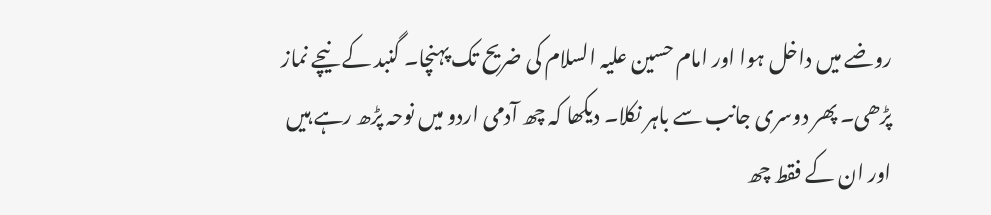روضے میں داخل ہوا اور امام حسین علیہ السلام کی ضریح تک پہنچا۔ گنبد کے نیچے نماز پڑھی۔ پھر دوسری جانب سے باہر نکلا۔ دیکھا کہ چھ آدمی اردو میں نوحہ پڑھ رہے ہیں اور ان کے فقط چھ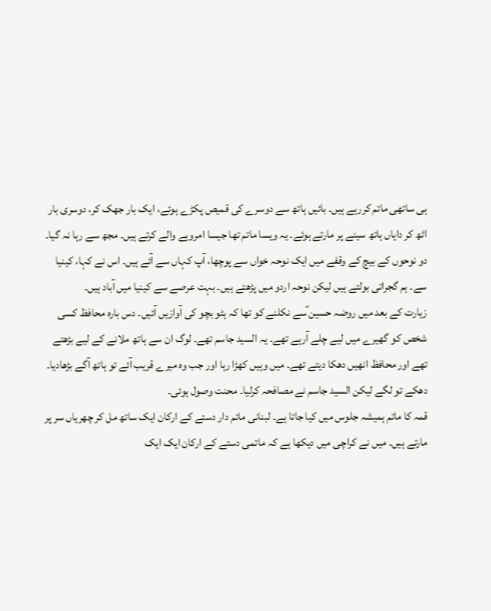ہی ساتھی ماتم کررہے ہیں۔ بائیں ہاتھ سے دوسرے کی قمیص پکڑے ہوئے، ایک بار جھک کر، دوسری بار اٹھ کر دایاں ہاتھ سینے پر مارتے ہوئے۔ یہ ویسا ماتم تھا جیسا امروہے والے کرتے ہیں۔ مجھ سے رہا نہ گیا۔ دو نوحوں کے بیچ کے وقفے میں ایک نوحہ خواں سے پوچھا، آپ کہاں سے آئے ہیں۔ اس نے کہا، کینیا سے۔ ہم گجراتی بولتے ہیں لیکن نوحہ اردو میں پڑھتے ہیں۔ بہت عرصے سے کینیا میں آباد ہیں۔
زیارت کے بعد میں روضہ حسین ؑسے نکلنے کو تھا کہ ہٹو بچو کی آوازیں آئیں۔ دس بارہ محافظ کسی شخص کو گھیرے میں لیے چلے آرہے تھے۔ یہ السید جاسم تھے۔ لوگ ان سے ہاتھ ملانے کے لیے بڑھتے تھے اور محافظ انھیں دھکا دیتے تھے۔ میں وہیں کھڑا رہا اور جب وہ میرے قریب آئے تو ہاتھ آگے بڑھادیا۔ دھکے تو لگے لیکن السید جاسم نے مصافحہ کرلیا۔ محنت وصول ہوئی۔
قمہ کا ماتم ہمیشہ جلوس میں کیا جاتا ہے۔ لبنانی ماتم دار دستے کے ارکان ایک ساتھ مل کر چھریاں سر پر مارتے ہیں۔ میں نے کراچی میں دیکھا ہے کہ ماتمی دستے کے ارکان ایک ایک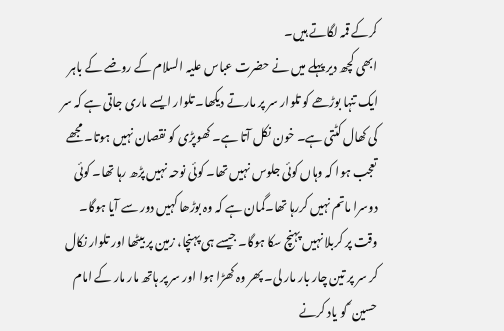کرکے قمہ لگاتے ہیں۔
ابھی کچھ دیر پہلے میں نے حضرت عباس علیہ السلام کے روضے کے باہر ایک تنہا بوڑھے کو تلوار سر پر مارتے دیکھا۔ تلوار ایسے ماری جاتی ہے کہ سر کی کھال کٹتی ہے۔ خون نکل آتا ہے۔ کھوپڑی کو نقصان نہیں ہوتا۔ مجھے تعجب ہوا کہ وہاں کوئی جلوس نہیں تھا۔ کوئی نوحہ نہیں پڑھ رہا تھا۔ کوئی دوسرا ماتم نہیں کررہا تھا۔گمان ہے کہ وہ بوڑھا کہیں دور سے آیا ہوگا۔ وقت پر کربلا نہیں پہنچ سکا ہوگا۔ جیسے ہی پہنچا، زمین پر بیٹھا اور تلوار نکال کر سر پر تین چار بار مار لی۔ پھر وہ کھڑا ہوا اور سر پر ہاتھ مار مار کے امام حسین ؑ کو یاد کرنے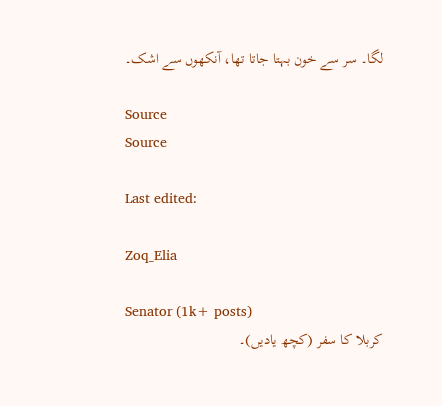لگا۔ سر سے خون بہتا جاتا تھا، آنکھوں سے اشک۔

Source
Source

Last edited:

Zoq_Elia

Senator (1k+ posts)
کربلا کا سفر (کچھ یادیں)۔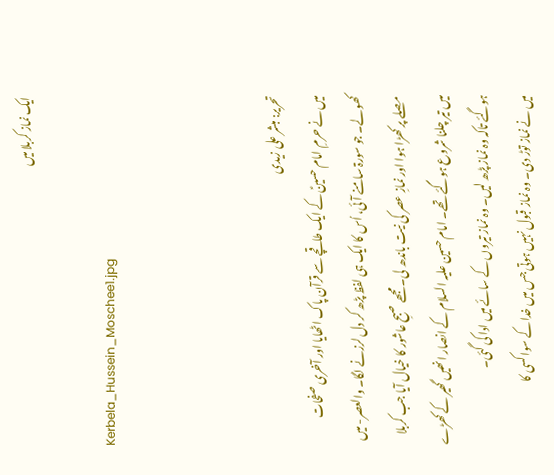ایک نماز کربلا میں

Kerbela_Hussein_Moschee1.jpg



تحریر: مبشر علی زیدی
میں نے حرمِ امام حسینؑ کے ایک طاقچے سے قرآن پاک اٹھایا اور آخری صفحات کھولے۔ جو سورۃ سامنے آئی، اُس کا ایک ہی لفظ پڑھ کر دل لرزنے لگا۔ والعصر- میں مصلے پر کھڑا ہوا اور نمازِ عصر کی نیت باندھ لی۔ مجھے صبحِ عاشور کا خیال آیا جب کربلا میں تیر چلنا شروع ہوگئے تھے۔ امام حسین علیہ السلام کے انصار انھیں گھیر کے کھڑے ہوگئے تاکہ وہ نماز پڑھ لیں۔ وہ نماز تیروں کے سائے میں ادا کی گئی۔
میں نے نماز توڑ دی۔ وہ نماز قبول نہیں ہوتی جس میں خدا کے سوا کسی کا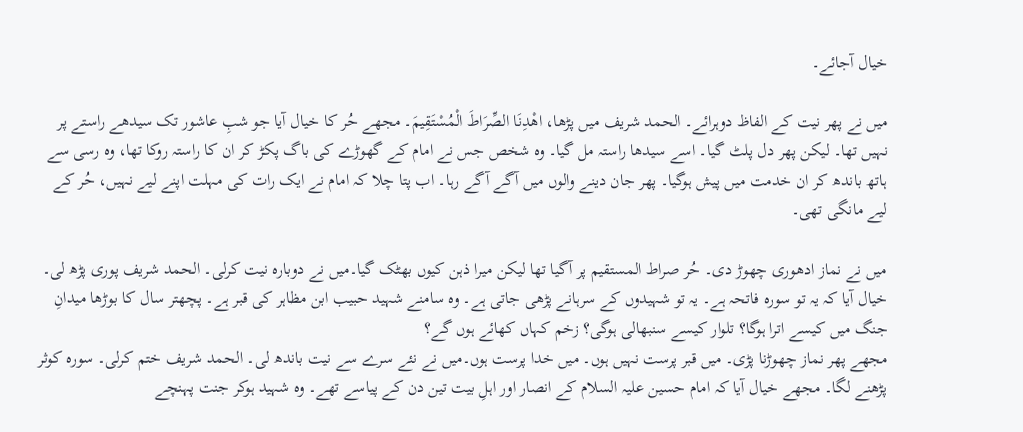خیال آجائے۔

میں نے پھر نیت کے الفاظ دوہرائے۔ الحمد شریف میں پڑھا، اهْدِنَا الصِّرَاطَ الْمُسْتَقِيمَ۔ مجھے حُر کا خیال آیا جو شبِ عاشور تک سیدھے راستے پر نہیں تھا۔ لیکن پھر دل پلٹ گیا۔ اسے سیدھا راستہ مل گیا۔ وہ شخص جس نے امام کے گھوڑے کی باگ پکڑ کر ان کا راستہ روکا تھا، وہ رسی سے ہاتھ باندھ کر ان خدمت میں پیش ہوگیا۔ پھر جان دینے والوں میں آگے آگے رہا۔ اب پتا چلا کہ امام نے ایک رات کی مہلت اپنے لیے نہیں، حُر کے لیے مانگی تھی۔

میں نے نماز ادھوری چھوڑ دی۔ حُر صراط المستقیم پر آگیا تھا لیکن میرا ذہن کیوں بھٹک گیا۔میں نے دوبارہ نیت کرلی۔ الحمد شریف پوری پڑھ لی۔ خیال آیا کہ یہ تو سورہ فاتحہ ہے۔ یہ تو شہیدوں کے سرہانے پڑھی جاتی ہے۔ وہ سامنے شہید حبیب ابن مظاہر کی قبر ہے۔ پچھتر سال کا بوڑھا میدانِ جنگ میں کیسے اترا ہوگا؟ تلوار کیسے سنبھالی ہوگی؟ زخم کہاں کھائے ہوں گے؟
مجھے پھر نماز چھوڑنا پڑی۔ میں قبر پرست نہیں ہوں۔ میں خدا پرست ہوں۔میں نے نئے سرے سے نیت باندھ لی۔ الحمد شریف ختم کرلی۔ سورہ کوثر پڑھنے لگا۔ مجھے خیال آیا کہ امام حسین علیہ السلام کے انصار اور اہلِ بیت تین دن کے پیاسے تھے۔ وہ شہید ہوکر جنت پہنچے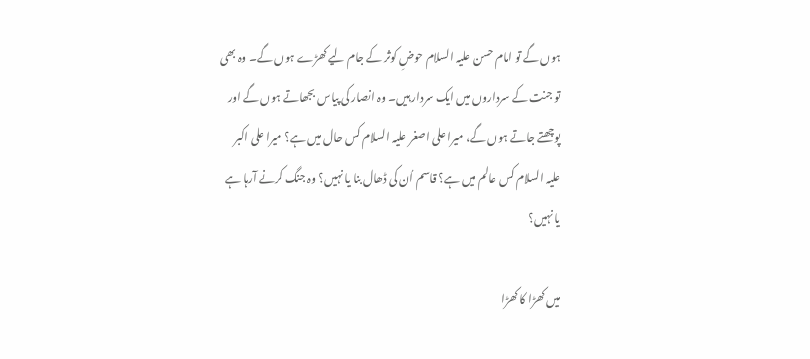ہوں گے تو امام حسن علیہ السلام حوضِ کوثر کے جام لیے کھڑے ہوں گے۔ وہ بھی تو جنت کے سرداروں میں ایک سردار ہیں۔ وہ انصار کی پیاس بجھاتے ہوں گے اور پوچھتے جاتے ہوں گے، میرا علی اصغر علیہ السلام کس حال میں ہے؟ میرا علی اکبر علیہ السلام کس عالم میں ہے؟ قاسم اُن کی ڈھال بنا یا نہیں؟ وہ جنگ کرنے آرہا ہے یا نہیں؟

میں کھڑا کا کھڑا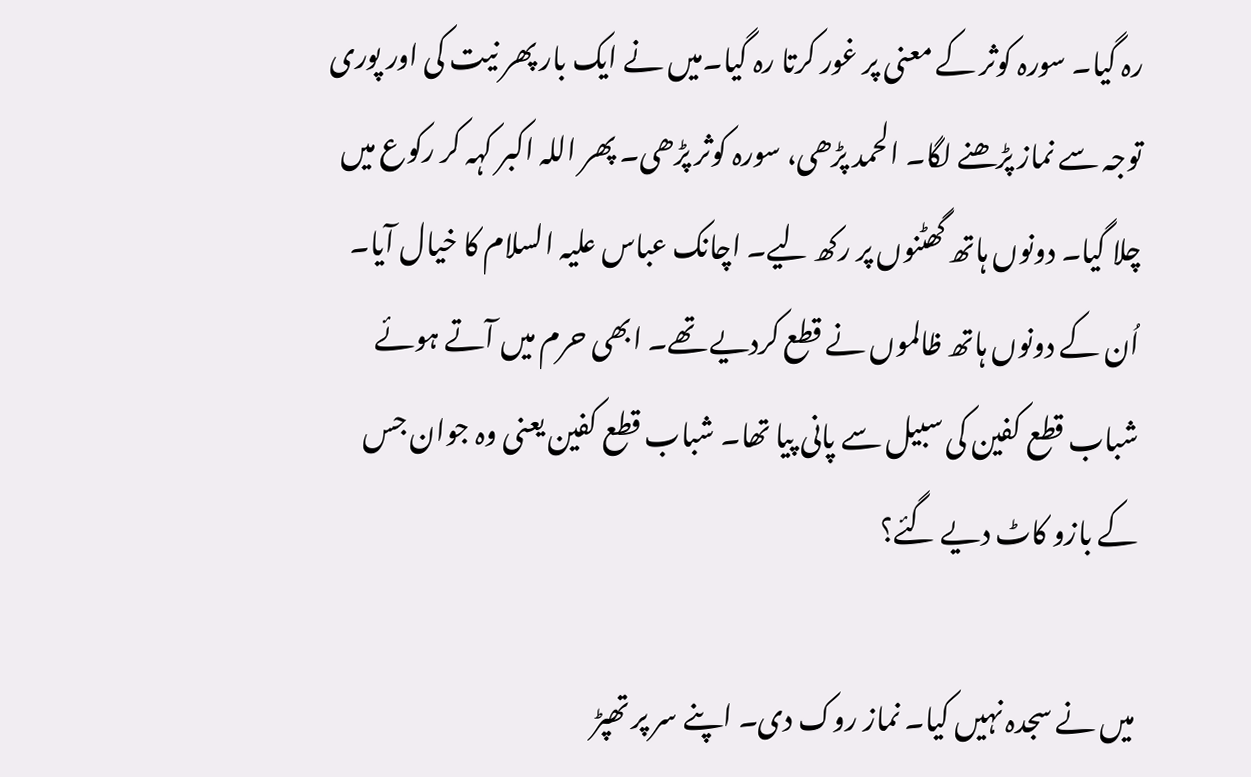رہ گیا۔ سورہ کوثر کے معنی پر غور کرتا رہ گیا۔میں نے ایک بار پھر نیت کی اور پوری توجہ سے نماز پڑھنے لگا۔ الحمد پڑھی، سورہ کوثر پڑھی۔ پھر اللہ اکبر کہہ کر رکوع میں چلا گیا۔ دونوں ہاتھ گھٹنوں پر رکھ لیے۔ اچانک عباس علیہ السلام کا خیال آیا۔ اُن کے دونوں ہاتھ ظالموں نے قطع کردیے تھے۔ ابھی حرم میں آتے ہوئے شباب قطع کفین کی سبیل سے پانی پیا تھا۔ شباب قطع کفین یعنی وہ جوان جس کے بازو کاٹ دیے گئے؟

میں نے سجدہ نہیں کیا۔ نماز روک دی۔ اپنے سر پر تھپڑ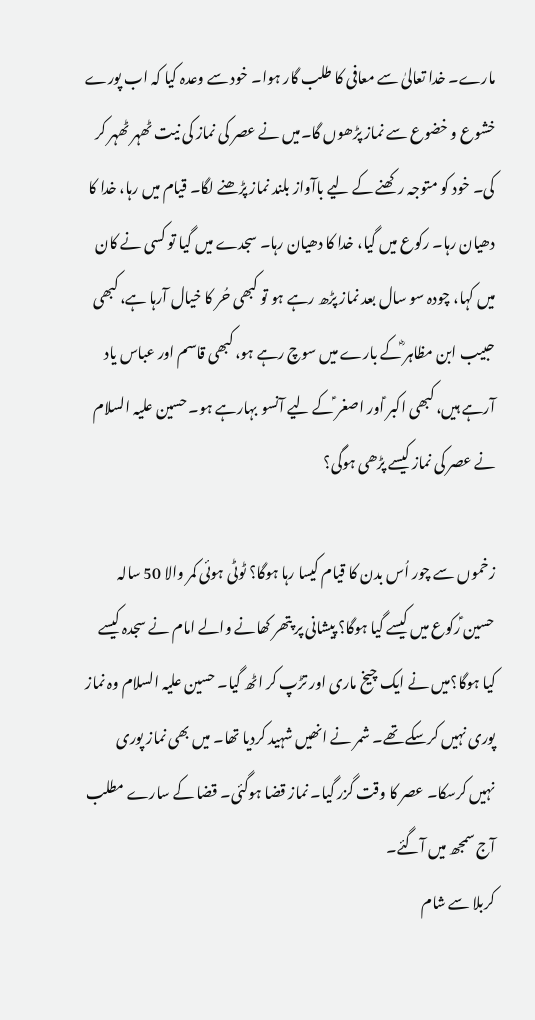مارے۔ خدا تعالیٰ سے معافی کا طلب گار ہوا۔ خود سے وعدہ کیا کہ اب پورے خشوع و خضوع سے نماز پڑھوں گا۔میں نے عصر کی نماز کی نیت ٹھہر ٹھہر کر کی۔ خود کو متوجہ رکھنے کے لیے باآواز بلند نماز پڑھنے لگا۔ قیام میں رہا، خدا کا دھیان رہا۔ رکوع میں گیا، خدا کا دھیان رہا۔ سجدے میں گیا تو کسی نے کان میں کہا، چودہ سو سال بعد نماز پڑھ رہے ہو تو کبھی حُر کا خیال آرہا ہے، کبھی حبیب ابن مظاہر ؓکے بارے میں سوچ رہے ہو، کبھی قاسم اور عباس یاد آرہے ہیں، کبھی اکبر ؑاور اصغر ؑکے لیے آنسو بہارہے ہو۔ حسین علیہ السلام نے عصر کی نماز کیسے پڑھی ہوگی؟

زخموں سے چور اُس بدن کا قیام کیسا رہا ہوگا؟ ٹوٹی ہوئی کمر والا 50 سالہ حسین ؑرکوع میں کیسے گیا ہوگا؟ پیشانی پر پتھر کھانے والے امام نے سجدہ کیسے کیا ہوگا؟میں نے ایک چیخ ماری اور تڑپ کر اٹھ گیا۔ حسین علیہ السلام وہ نماز پوری نہیں کرسکے تھے۔ شمر نے انھیں شہید کردیا تھا۔ میں بھی نماز پوری نہیں کرسکا۔ عصر کا وقت گزر گیا۔ نماز قضا ہوگئی۔ قضا کے سارے مطلب آج سمجھ میں آگئے۔
کربلا سے شام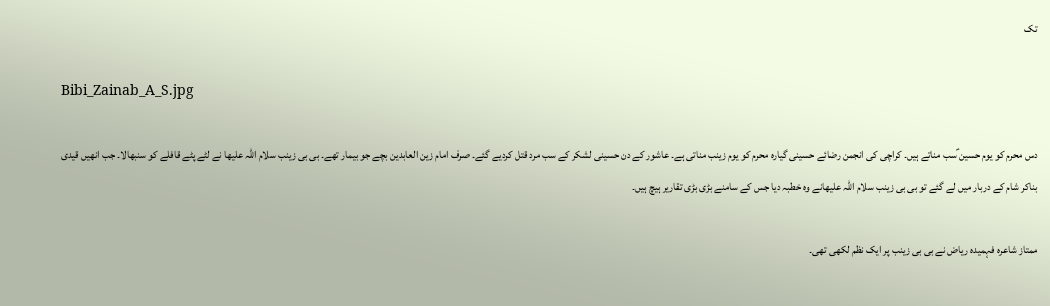تک

Bibi_Zainab_A_S.jpg

دس محرم کو یوم حسین ؑسب مناتے ہیں۔ کراچی کی انجمن رضائے حسینی گیارہ محرم کو یوم زینب مناتی ہے۔ عاشور کے دن حسینی لشکر کے سب مرد قتل کردیے گئے۔ صرف امام زین العابدین بچے جو بیمار تھے۔ بی بی زینب سلام اللہ علیھا نے لٹے پٹے قافلے کو سنبھالا۔ جب انھیں قیدی بناکر شام کے دربار میں لے گئے تو بی بی زینب سلام اللہ علیھانے وہ خطبہ دیا جس کے سامنے بڑی بڑی تقاریر ہیچ ہیں۔

ممتاز شاعرہ فہمیدہ ریاض نے بی بی زینب پر ایک نظم لکھی تھی۔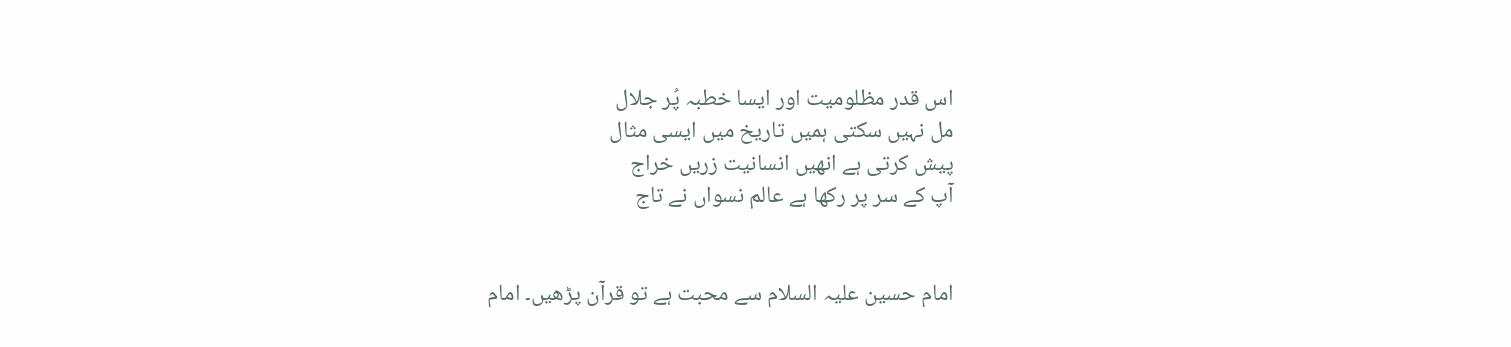اس قدر مظلومیت اور ایسا خطبہ پُر جلال
مل نہیں سکتی ہمیں تاریخ میں ایسی مثال
پیش کرتی ہے انھیں انسانیت زریں خراج
آپ کے سر پر رکھا ہے عالم نسواں نے تاج


امام حسین علیہ السلام سے محبت ہے تو قرآن پڑھیں۔ امام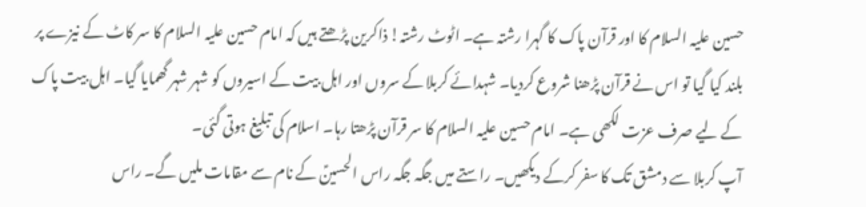حسین علیہ السلام کا اور قرآن پاک کا گہرا رشتہ ہے۔ اٹوٹ رشتہ! ذاکرین پڑھتے ہیں کہ امام حسین علیہ السلام کا سر کاٹ کے نیزے پر بلند کیا گیا تو اس نے قرآن پڑھنا شروع کردیا۔ شہدائے کربلا کے سروں اور اہل بیت کے اسیروں کو شہر شہر گھمایا گیا۔ اہل بیت پاک کے لیے صرف عزت لکھی ہے۔ امام حسین علیہ السلام کا سر قرآن پڑھتا رہا۔ اسلام کی تبلیغ ہوتی گئی۔
آپ کربلا سے دمشق تک کا سفر کرکے دیکھیں۔ راستے میں جگہ جگہ راس الحسینؑ کے نام سے مقامات ملیں گے۔ راس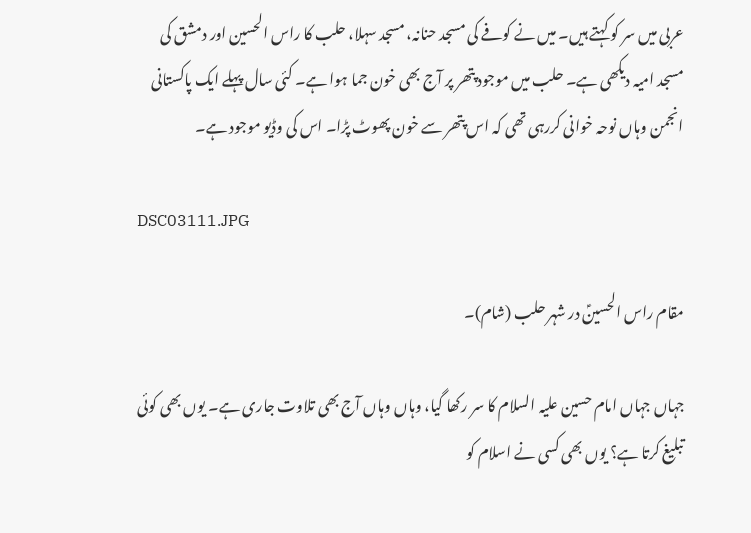عربی میں سر کو کہتے ہیں۔ میں نے کوفے کی مسجد حنانہ، مسجد سہلا، حلب کا راس الحسین اور دمشق کی مسجد امیہ دیکھی ہے۔ حلب میں موجود پتھر پر آج بھی خون جما ہوا ہے۔ کئی سال پہلے ایک پاکستانی انجمن وہاں نوحہ خوانی کررہی تھی کہ اس پتھر سے خون پھوٹ پڑا۔ اس کی وڈیو موجود ہے۔

DSC03111.JPG

مقام راس الحسینؑ در شہر حلب (شام)۔

جہاں جہاں امام حسین علیہ السلام کا سر رکھا گیا، وہاں وہاں آج بھی تلاوت جاری ہے۔ یوں بھی کوئی تبلیغ کرتا ہے؟ یوں بھی کسی نے اسلام کو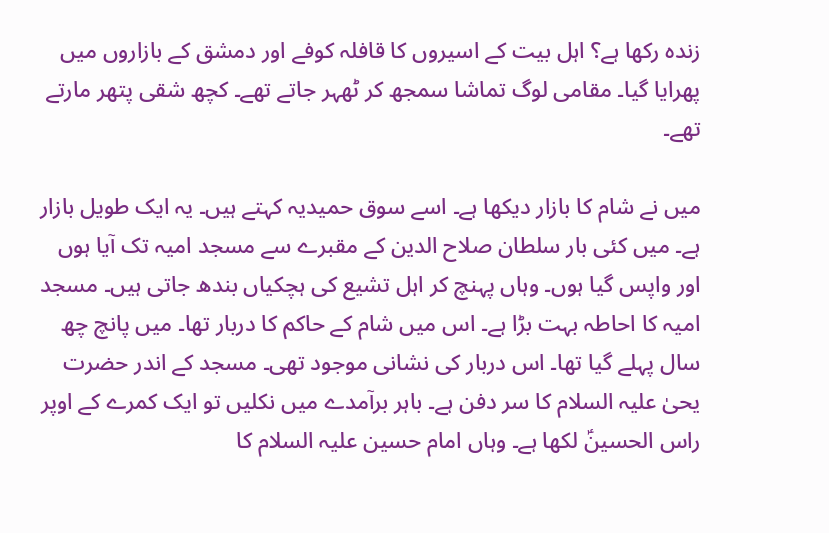زندہ رکھا ہے؟ اہل بیت کے اسیروں کا قافلہ کوفے اور دمشق کے بازاروں میں پھرایا گیا۔ مقامی لوگ تماشا سمجھ کر ٹھہر جاتے تھے۔ کچھ شقی پتھر مارتے تھے۔

میں نے شام کا بازار دیکھا ہے۔ اسے سوق حمیدیہ کہتے ہیں۔ یہ ایک طویل بازار ہے۔ میں کئی بار سلطان صلاح الدین کے مقبرے سے مسجد امیہ تک آیا ہوں اور واپس گیا ہوں۔ وہاں پہنچ کر اہل تشیع کی ہچکیاں بندھ جاتی ہیں۔ مسجد امیہ کا احاطہ بہت بڑا ہے۔ اس میں شام کے حاکم کا دربار تھا۔ میں پانچ چھ سال پہلے گیا تھا۔ اس دربار کی نشانی موجود تھی۔ مسجد کے اندر حضرت یحیٰ علیہ السلام کا سر دفن ہے۔ باہر برآمدے میں نکلیں تو ایک کمرے کے اوپر راس الحسینؑ لکھا ہے۔ وہاں امام حسین علیہ السلام کا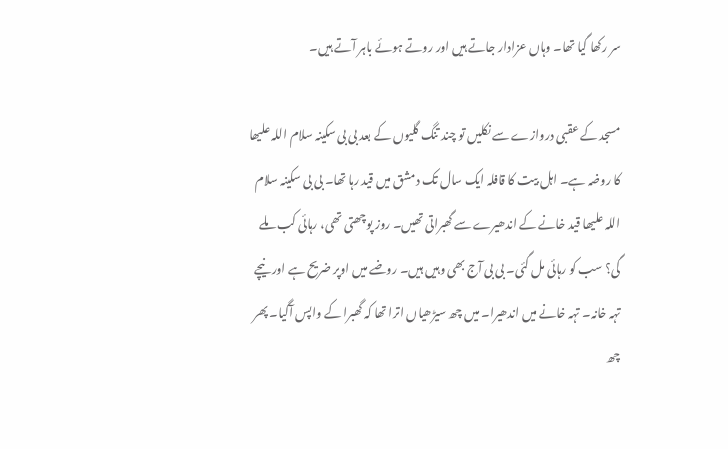سر رکھا گیا تھا۔ وہاں عزادار جاتے ہیں اور روتے ہوئے باہر آتے ہیں۔

مسجد کے عقبی دروازے سے نکلیں تو چند تنگ گلیوں کے بعد بی بی سکینہ سلام اللہ علیھا کا روضہ ہے۔ اہل بیت کا قافلہ ایک سال تک دمشق میں قید رہا تھا۔ بی بی سکینہ سلام اللہ علیھا قید خانے کے اندھیرے سے گھبراتی تھیں۔ روز پوچھتی تھی، رہائی کب ملے گی؟ سب کو رہائی مل گئی۔ بی بی آج بھی وہیں ہیں۔ روضے میں اوپر ضریح ہے اور نیچے تہہ خانہ۔ تہہ خانے میں اندھیرا۔ میں چھ سیڑھیاں اترا تھا کہ گھبرا کے واپس آگیا۔ پھر چھ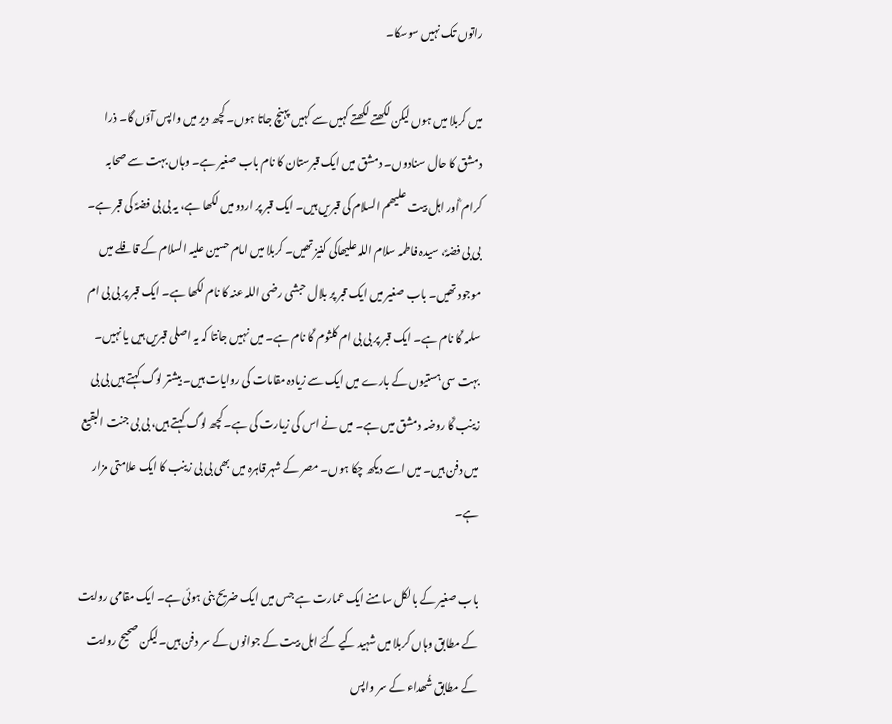راتوں تک نہیں سوسکا۔

میں کربلا میں ہوں لیکن لکھتے لکھتے کہیں سے کہیں پہنچ جاتا ہوں۔ کچھ دیر میں واپس آؤں گا۔ ذرا دمشق کا حال سنادوں۔ دمشق میں ایک قبرستان کا نام باب صغیر ہے۔ وہاں بہت سے صحابہ کرام ؓاور اہل بیت علیھم السلام کی قبریں ہیں۔ ایک قبر پر اردو میں لکھا ہے، یہ بی بی فضہؑ کی قبر ہے۔ بی بی فضہؑ، سیدہ فاطمہ سلام اللہ علیھاکی کنیز تھیں۔ کربلا میں امام حسین علیہ السلام کے قافلے میں موجود تھیں۔ باب صغیر میں ایک قبر پر بلال حبشی رضی اللہ عنہ کا نام لکھا ہے۔ ایک قبر پر بی بی ام سلمہ ؑکا نام ہے۔ ایک قبر پر بی بی ام کلثوم ؑکا نام ہے۔ میں نہیں جانتا کہ یہ اصلی قبریں ہیں یا نہیں۔ بہت سی ہستیوں کے بارے میں ایک سے زیادہ مقامات کی روایات ہیں۔ بیشتر لوگ کہتے ہیں بی بی زینب ؑکا روضہ دمشق میں ہے۔ میں نے اس کی زیارت کی ہے۔ کچھ لوگ کہتے ہیں، بی بی جنت البقیع میں دفن ہیں۔ میں اسے دیکھ چکا ہوں۔ مصر کے شہر قاہرہ میں بھی بی بی زینب کا ایک علامتی مزار ہے۔

باب صغیر کے بالکل سامنے ایک عمارت ہے جس میں ایک ضریح بنی ہوئی ہے۔ ایک مقامی روایت کے مطابق وہاں کربلا میں شہید کیے گئے اہل بیت کے جوانوں کے سر دفن ہیں۔لیکن صحیح روایت کے مطابق شُھداء کے سر واپس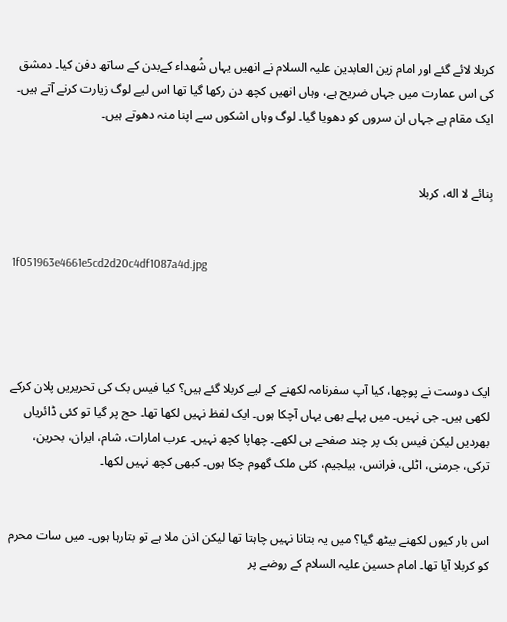کربلا لائے گئے اور امام زین العابدین علیہ السلام نے انھیں یہاں شُھداء کےبدن کے ساتھ دفن کیا۔ دمشق کی اس عمارت میں جہاں ضریح ہے، وہاں انھیں کچھ دن رکھا گیا تھا اس لیے لوگ زیارت کرنے آتے ہیں۔ ایک مقام ہے جہاں ان سروں کو دھویا گیا۔ لوگ وہاں اشکوں سے اپنا منہ دھوتے ہیں۔


بِنائے لا اله، کربلا


1f051963e4661e5cd2d20c4df1087a4d.jpg




ایک دوست نے پوچھا، کیا آپ سفرنامہ لکھنے کے لیے کربلا گئے ہیں؟ کیا فیس بک کی تحریریں پلان کرکے لکھی ہیں۔ جی نہیں۔ میں پہلے بھی یہاں آچکا ہوں۔ ایک لفظ نہیں لکھا تھا۔ حج پر گیا تو کئی ڈائریاں بھردیں لیکن فیس بک پر چند صفحے ہی لکھے۔ چھاپا کچھ نہیں۔ عرب امارات، شام، ایران، بحرین، ترکی، جرمنی، اٹلی، فرانس، بیلجیم، کئی ملک گھوم چکا ہوں۔ کبھی کچھ نہیں لکھا۔


اس بار کیوں لکھنے بیٹھ گیا؟ میں یہ بتانا نہیں چاہتا تھا لیکن اذن ملا ہے تو بتارہا ہوں۔ میں سات محرم کو کربلا آیا تھا۔ امام حسین علیہ السلام کے روضے پر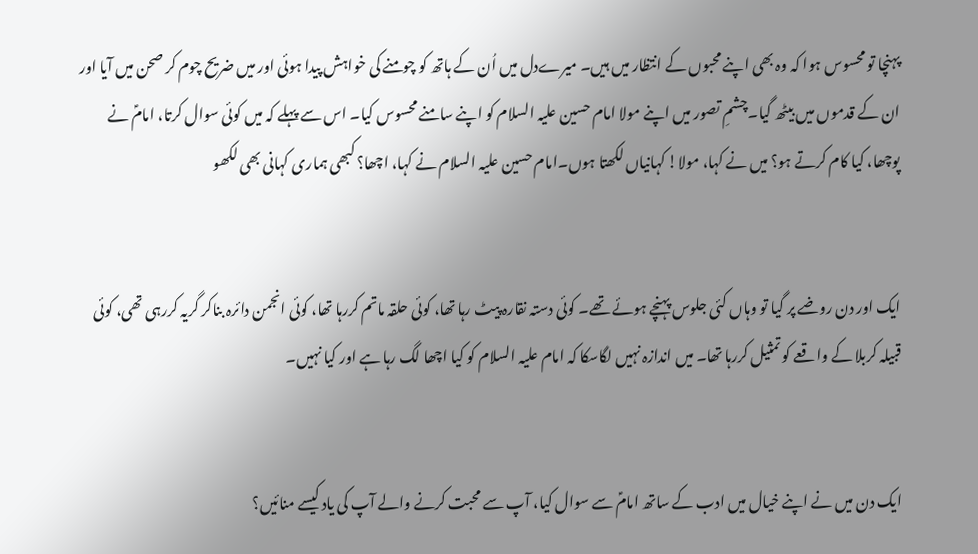پہنچا تو محسوس ہوا کہ وہ بھی اپنے محبوں کے انتظار میں ہیں۔ میرےدل میں اُن کے ہاتھ کو چومنے کی خواہش پیدا ہوئی اور میں ضریح چوم کر صحن میں آیا اور ان کے قدموں میں بیٹھ گیا۔چشمِ تصور میں اپنے مولا امام حسین علیہ السلام کو اپنے سامنے محسوس کیا۔ اس سے پہلے کہ میں کوئی سوال کرتا، امامؑ نے پوچھا، کیا کام کرتے ہو؟ میں نے کہا، مولا! کہانیاں لکھتا ہوں۔امام حسین علیہ السلام نے کہا، اچھا؟ کبھی ہماری کہانی بھی لکھو


ایک اور دن روضے پر گیا تو وہاں کئی جلوس پہنچے ہوئے تھے۔ کوئی دستہ نقارہ پیٹ رہا تھا، کوئی حلقہ ماتم کررہا تھا، کوئی انجمن دائرہ بناکر گریہ کررہی تھی، کوئی قبیلہ کربلا کے واقعے کو تمثیل کررہا تھا۔ میں اندازہ نہیں لگاسکا کہ امام علیہ السلام کو کیا اچھا لگ رہا ہے اور کیا نہیں۔


ایک دن میں نے اپنے خیال میں ادب کے ساتھ امامؑ سے سوال کیا، آپ سے محبت کرنے والے آپ کی یاد کیسے منائیں؟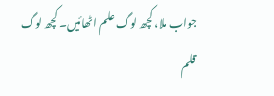جواب ملا، کچھ لوگ علم اٹھائیں۔ کچھ لوگ قلم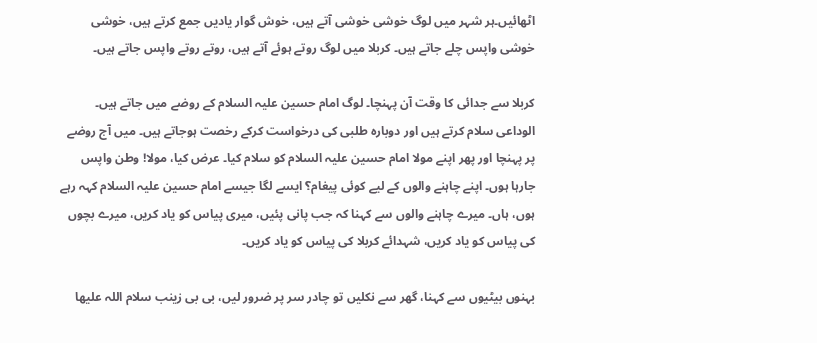اٹھائیں۔ہر شہر میں لوگ خوشی خوشی آتے ہیں، خوش گوار یادیں جمع کرتے ہیں، خوشی خوشی واپس چلے جاتے ہیں۔ کربلا میں لوگ روتے ہوئے آتے ہیں، روتے روتے واپس جاتے ہیں۔

کربلا سے جدائی کا وقت آن پہنچا۔ لوگ امام حسین علیہ السلام کے روضے میں جاتے ہیں۔ الوداعی سلام کرتے ہیں اور دوبارہ طلبی کی درخواست کرکے رخصت ہوجاتے ہیں۔ میں آج روضے پر پہنچا اور پھر اپنے مولا امام حسین علیہ السلام کو سلام کیا۔ عرض کیا، مولا! وطن واپس جارہا ہوں۔ اپنے چاہنے والوں کے لیے کوئی پیغام؟ ایسے لگا جیسے امام حسین علیہ السلام کہہ رہے ہوں، ہاں۔ میرے چاہنے والوں سے کہنا کہ جب پانی پئیں، میری پیاس کو یاد کریں، میرے بچوں کی پیاس کو یاد کریں، شہدائے کربلا کی پیاس کو یاد کریں۔

بہنوں بیٹیوں سے کہنا، گھر سے نکلیں تو چادر سر پر ضرور لیں، بی بی زینب سلام اللہ علیھا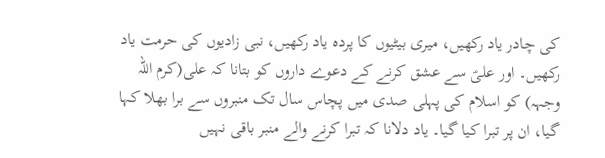کی چادر یاد رکھیں، میری بیٹیوں کا پردہ یاد رکھیں، نبی زادیوں کی حرمت یاد رکھیں۔ اور علیؑ سے عشق کرنے کے دعوے داروں کو بتانا کہ علی(کرم اللہ وجہہ) کو اسلام کی پہلی صدی میں پچاس سال تک منبروں سے برا بھلا کہا گیا، ان پر تبرا کیا گیا۔ یاد دلانا کہ تبرا کرنے والے منبر باقی نہیں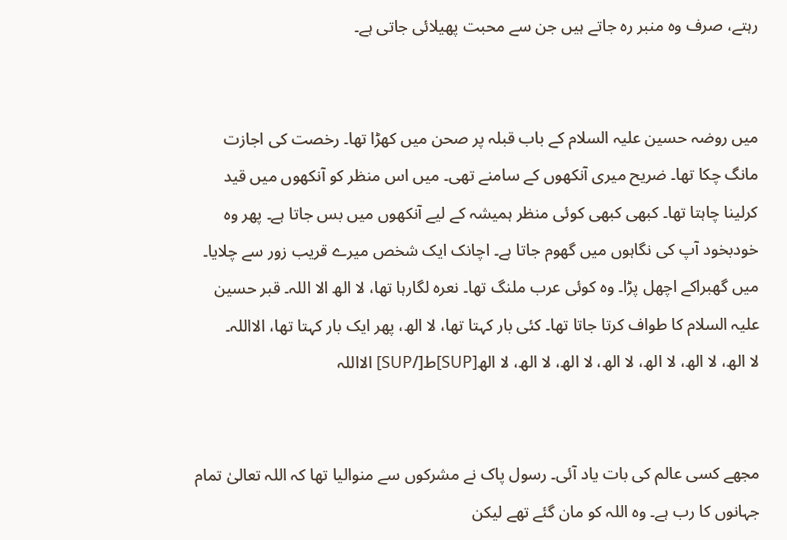رہتے، صرف وہ منبر رہ جاتے ہیں جن سے محبت پھیلائی جاتی ہے۔


میں روضہ حسین علیہ السلام کے باب قبلہ پر صحن میں کھڑا تھا۔ رخصت کی اجازت مانگ چکا تھا۔ ضریح میری آنکھوں کے سامنے تھی۔ میں اس منظر کو آنکھوں میں قید کرلینا چاہتا تھا۔ کبھی کبھی کوئی منظر ہمیشہ کے لیے آنکھوں میں بس جاتا ہے۔ پھر وہ خودبخود آپ کی نگاہوں میں گھوم جاتا ہے۔ اچانک ایک شخص میرے قریب زور سے چلایا۔ میں گھبراکے اچھل پڑا۔ وہ کوئی عرب ملنگ تھا۔ نعرہ لگارہا تھا، لا الھ الا اللہ۔ قبر حسین علیہ السلام کا طواف کرتا جاتا تھا۔ کئی بار کہتا تھا، لا الھ، پھر ایک بار کہتا تھا، الااللہ۔
لا الھ، لا الھ، لا الھ، لا الھ، لا الھ، لا الھ، لا الھ[SUP]ط[/SUP] الااللہ


مجھے کسی عالم کی بات یاد آئی۔ رسول پاک نے مشرکوں سے منوالیا تھا کہ اللہ تعالیٰ تمام جہانوں کا رب ہے۔ وہ اللہ کو مان گئے تھے لیکن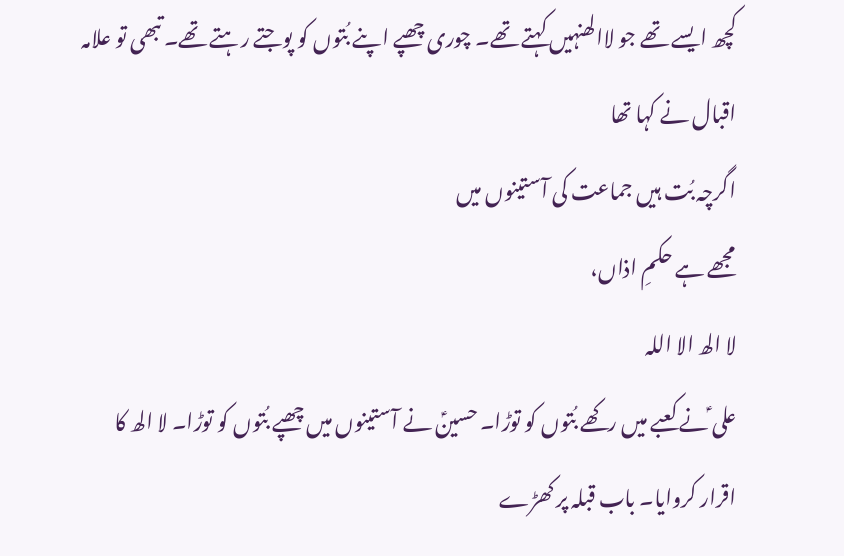کچھ ایسے تھے جو لاالھنہیں کہتے تھے۔ چوری چھپے اپنے بُتوں کو پوجتے رہتے تھے۔ تبھی تو علامہ اقبال نے کہا تھا
اگرچہ بُت ہیں جماعت کی آستینوں میں
مجھے ہے حکمِ اذاں،
لا الھ الا اللہ
علی ؑنے کعبے میں رکھے بُتوں کو توڑا۔ حسینؑ نے آستینوں میں چھپے بُتوں کو توڑا۔ لا الھ کا اقرار کروایا۔ باب قبلہ پر کھڑے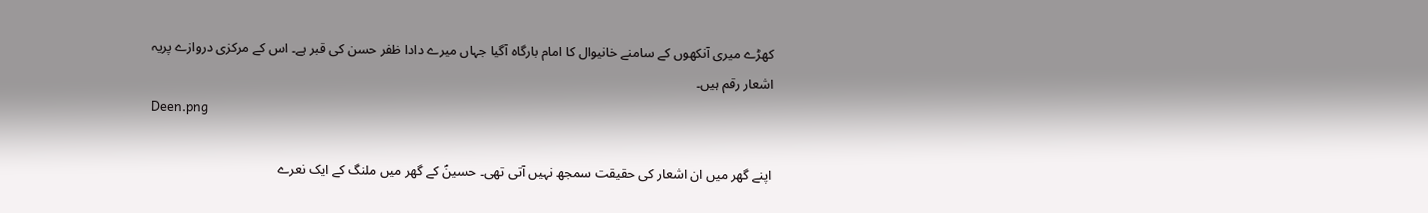کھڑے میری آنکھوں کے سامنے خانیوال کا امام بارگاہ آگیا جہاں میرے دادا ظفر حسن کی قبر ہے۔ اس کے مرکزی دروازے پریہ اشعار رقم ہیں۔
Deen.png

اپنے گھر میں ان اشعار کی حقیقت سمجھ نہیں آتی تھی۔ حسینؑ کے گھر میں ملنگ کے ایک نعرے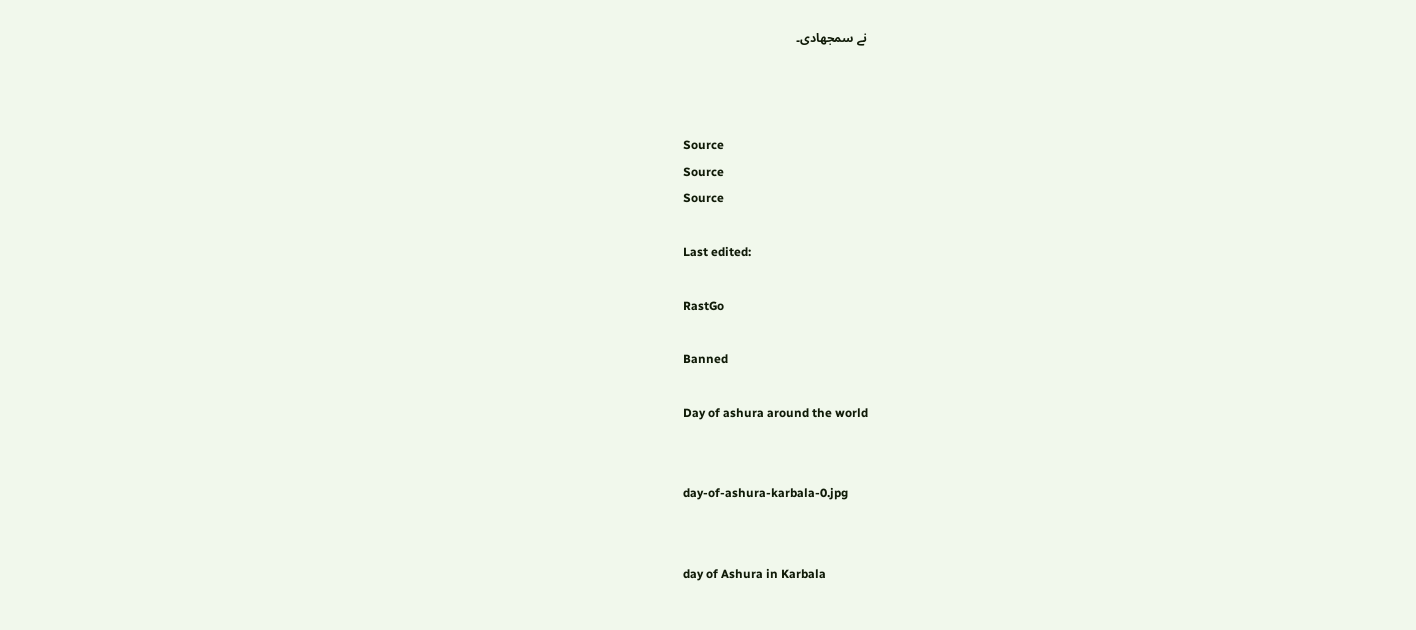نے سمجھادی۔



Source
Source
Source

Last edited:

RastGo

Banned

Day of ashura around the world


day-of-ashura-karbala-0.jpg


day of Ashura in Karbala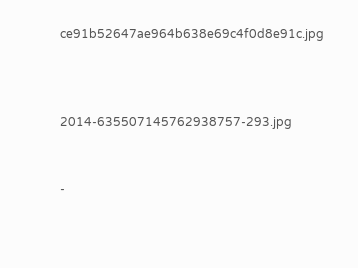ce91b52647ae964b638e69c4f0d8e91c.jpg



2014-635507145762938757-293.jpg


-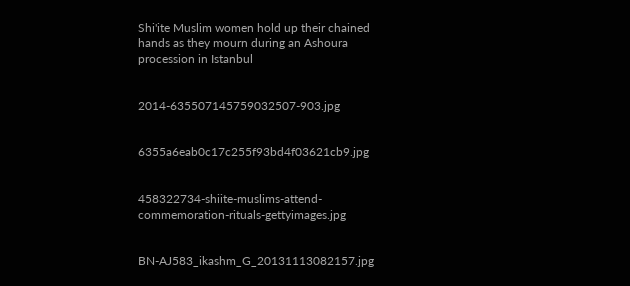Shi'ite Muslim women hold up their chained hands as they mourn during an Ashoura procession in Istanbul


2014-635507145759032507-903.jpg


6355a6eab0c17c255f93bd4f03621cb9.jpg


458322734-shiite-muslims-attend-commemoration-rituals-gettyimages.jpg


BN-AJ583_ikashm_G_20131113082157.jpg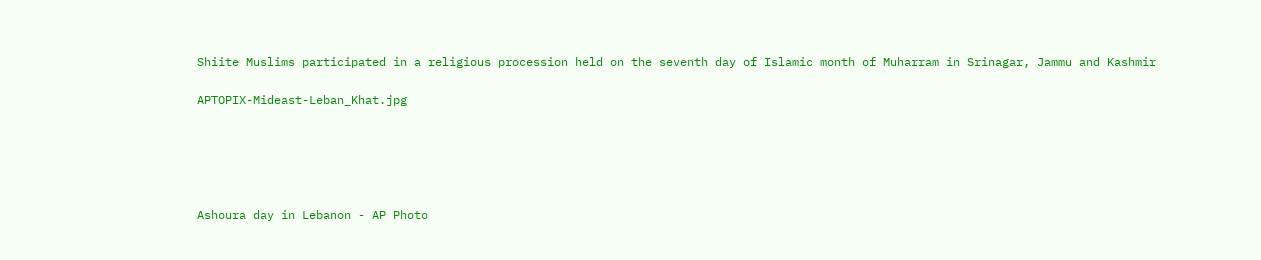Shiite Muslims participated in a religious procession held on the seventh day of Islamic month of Muharram in Srinagar, Jammu and Kashmir

APTOPIX-Mideast-Leban_Khat.jpg





Ashoura day in Lebanon - AP Photo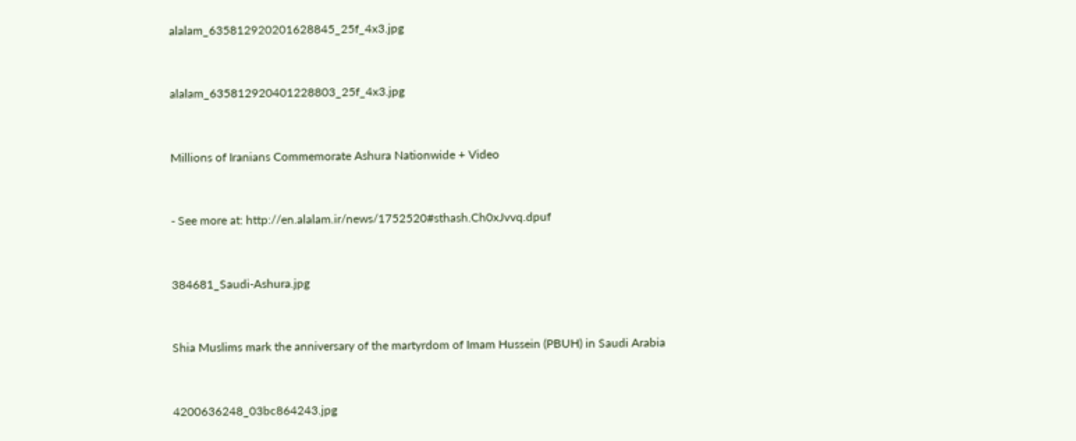alalam_635812920201628845_25f_4x3.jpg


alalam_635812920401228803_25f_4x3.jpg


Millions of Iranians Commemorate Ashura Nationwide + Video


- See more at: http://en.alalam.ir/news/1752520#sthash.Ch0xJvvq.dpuf


384681_Saudi-Ashura.jpg


Shia Muslims mark the anniversary of the martyrdom of Imam Hussein (PBUH) in Saudi Arabia


4200636248_03bc864243.jpg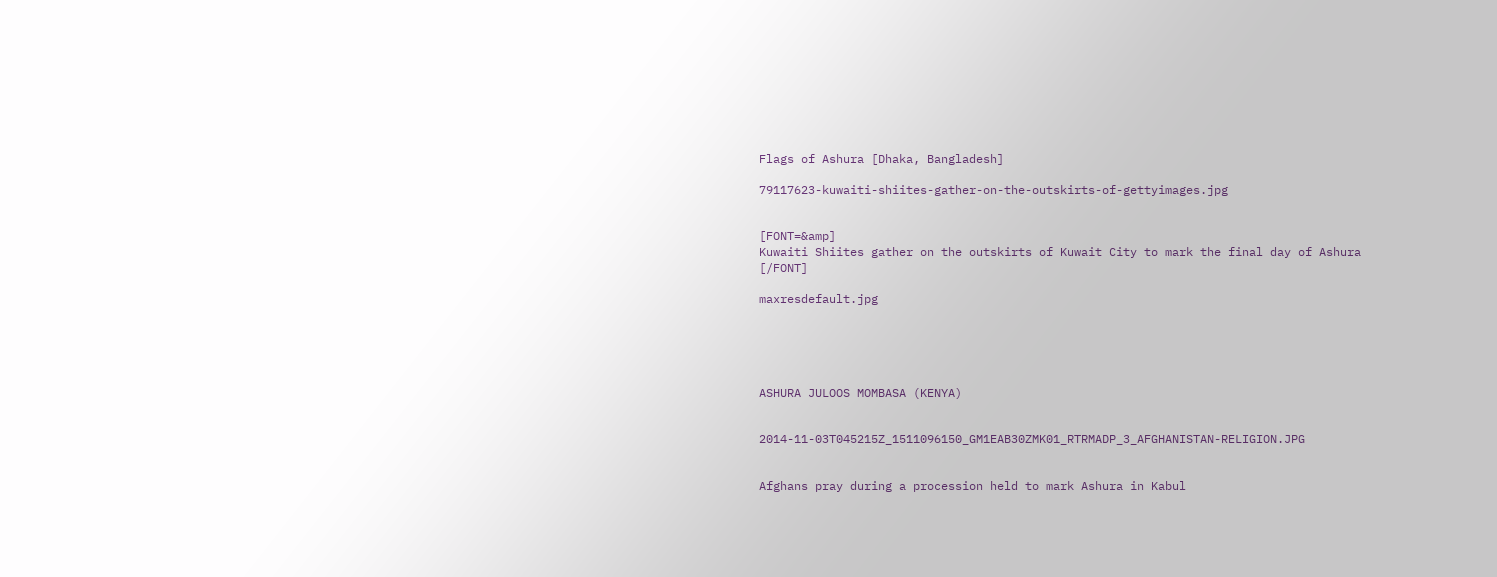Flags of Ashura [Dhaka, Bangladesh]

79117623-kuwaiti-shiites-gather-on-the-outskirts-of-gettyimages.jpg


[FONT=&amp]
Kuwaiti Shiites gather on the outskirts of Kuwait City to mark the final day of Ashura
[/FONT]

maxresdefault.jpg





ASHURA JULOOS MOMBASA (KENYA)


2014-11-03T045215Z_1511096150_GM1EAB30ZMK01_RTRMADP_3_AFGHANISTAN-RELIGION.JPG


Afghans pray during a procession held to mark Ashura in Kabul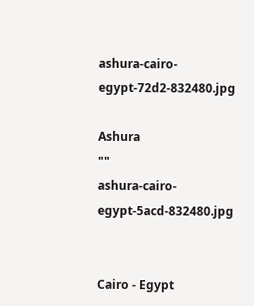ashura-cairo-egypt-72d2-832480.jpg

Ashura
""
ashura-cairo-egypt-5acd-832480.jpg


Cairo - Egypt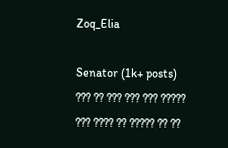Zoq_Elia

Senator (1k+ posts)
??? ?? ??? ??? ??? ????? ??? ???? ?? ????? ?? ??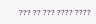??? ?? ??? ???? ????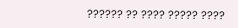?????? ?? ???? ????? ????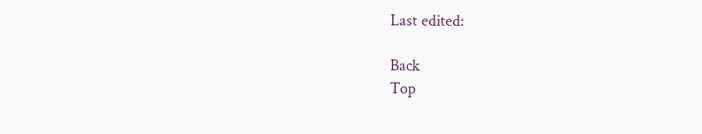Last edited:

Back
Top